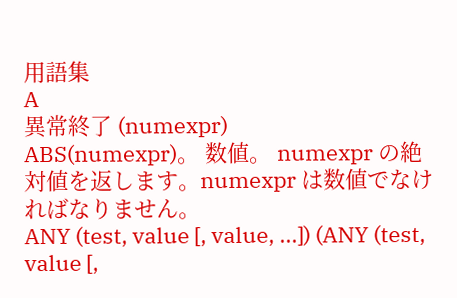用語集
A
異常終了 (numexpr)
ABS(numexpr)。 数値。 numexpr の絶対値を返します。numexpr は数値でなければなりません。
ANY (test, value [, value, ...]) (ANY (test, value [,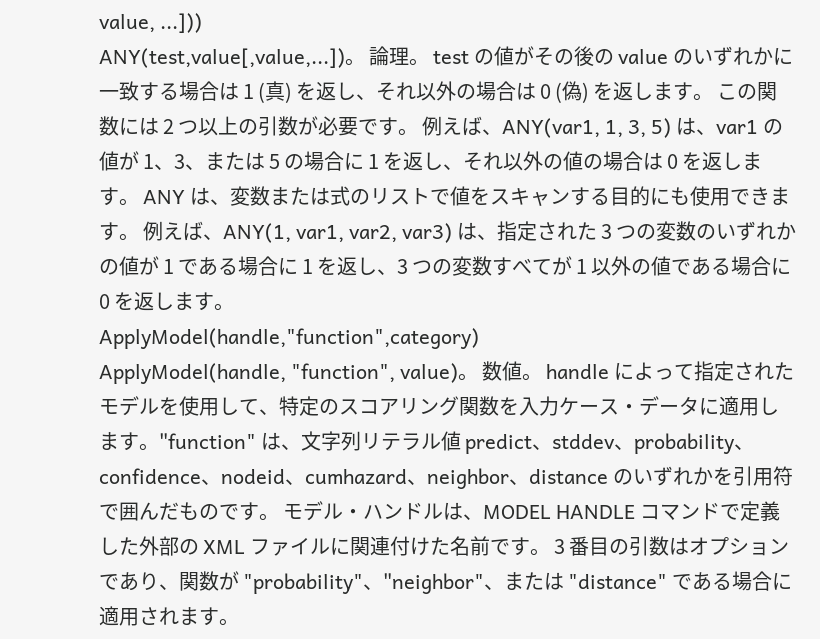value, ...]))
ANY(test,value[,value,...])。 論理。 test の値がその後の value のいずれかに一致する場合は 1 (真) を返し、それ以外の場合は 0 (偽) を返します。 この関数には 2 つ以上の引数が必要です。 例えば、ANY(var1, 1, 3, 5) は、var1 の値が 1、3、または 5 の場合に 1 を返し、それ以外の値の場合は 0 を返します。 ANY は、変数または式のリストで値をスキャンする目的にも使用できます。 例えば、ANY(1, var1, var2, var3) は、指定された 3 つの変数のいずれかの値が 1 である場合に 1 を返し、3 つの変数すべてが 1 以外の値である場合に 0 を返します。
ApplyModel(handle,"function",category)
ApplyModel(handle, "function", value)。 数値。 handle によって指定されたモデルを使用して、特定のスコアリング関数を入力ケース・データに適用します。"function" は、文字列リテラル値 predict、stddev、probability、confidence、nodeid、cumhazard、neighbor、distance のいずれかを引用符で囲んだものです。 モデル・ハンドルは、MODEL HANDLE コマンドで定義した外部の XML ファイルに関連付けた名前です。 3 番目の引数はオプションであり、関数が "probability"、"neighbor"、または "distance" である場合に適用されます。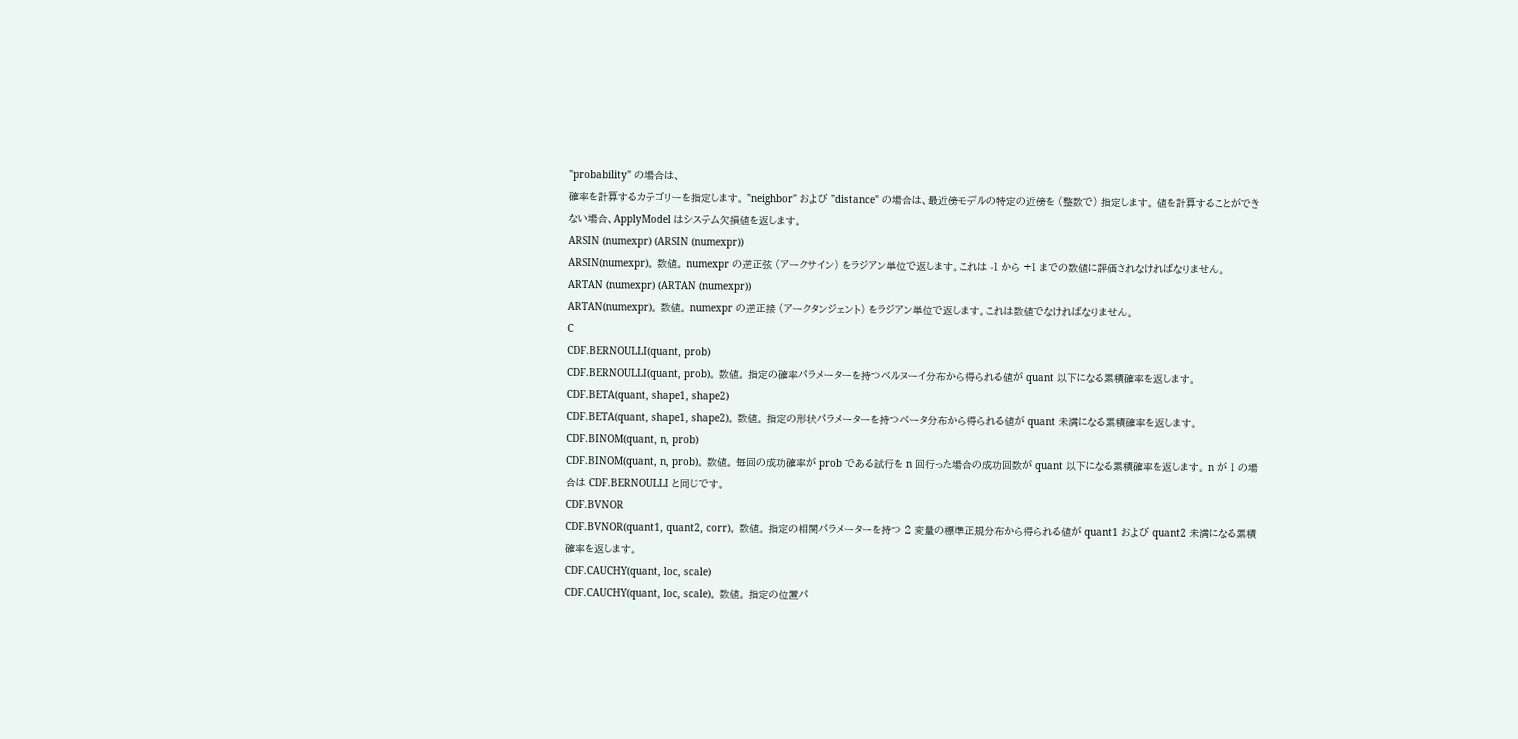"probability" の場合は、
確率を計算するカテゴリーを指定します。 "neighbor" および "distance" の場合は、最近傍モデルの特定の近傍を (整数で) 指定します。 値を計算することができない場合、ApplyModel はシステム欠損値を返します。
ARSIN (numexpr) (ARSIN (numexpr))
ARSIN(numexpr)。 数値。 numexpr の逆正弦 (アークサイン) をラジアン単位で返します。これは -1 から +1 までの数値に評価されなければなりません。
ARTAN (numexpr) (ARTAN (numexpr))
ARTAN(numexpr)。 数値。 numexpr の逆正接 (アークタンジェント) をラジアン単位で返します。これは数値でなければなりません。
C
CDF.BERNOULLI(quant, prob)
CDF.BERNOULLI(quant, prob)。 数値。 指定の確率パラメーターを持つベルヌーイ分布から得られる値が quant 以下になる累積確率を返します。
CDF.BETA(quant, shape1, shape2)
CDF.BETA(quant, shape1, shape2)。 数値。 指定の形状パラメーターを持つベータ分布から得られる値が quant 未満になる累積確率を返します。
CDF.BINOM(quant, n, prob)
CDF.BINOM(quant, n, prob)。 数値。 毎回の成功確率が prob である試行を n 回行った場合の成功回数が quant 以下になる累積確率を返します。 n が 1 の場合は CDF.BERNOULLI と同じです。
CDF.BVNOR
CDF.BVNOR(quant1, quant2, corr)。 数値。 指定の相関パラメーターを持つ 2 変量の標準正規分布から得られる値が quant1 および quant2 未満になる累積確率を返します。
CDF.CAUCHY(quant, loc, scale)
CDF.CAUCHY(quant, loc, scale)。 数値。 指定の位置パ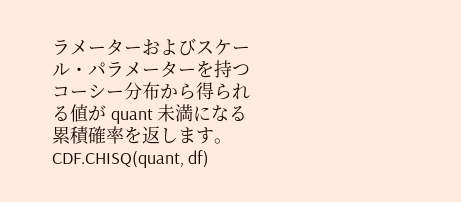ラメーターおよびスケール・パラメーターを持つコーシー分布から得られる値が quant 未満になる累積確率を返します。
CDF.CHISQ(quant, df)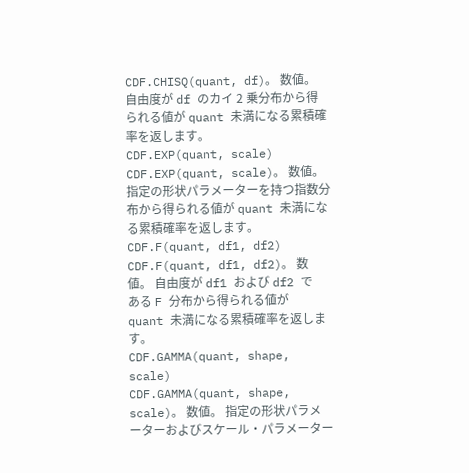CDF.CHISQ(quant, df)。 数値。 自由度が df のカイ 2 乗分布から得られる値が quant 未満になる累積確率を返します。
CDF.EXP(quant, scale)
CDF.EXP(quant, scale)。 数値。 指定の形状パラメーターを持つ指数分布から得られる値が quant 未満になる累積確率を返します。
CDF.F(quant, df1, df2)
CDF.F(quant, df1, df2)。 数値。 自由度が df1 および df2 である F 分布から得られる値が quant 未満になる累積確率を返します。
CDF.GAMMA(quant, shape, scale)
CDF.GAMMA(quant, shape, scale)。 数値。 指定の形状パラメーターおよびスケール・パラメーター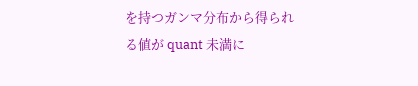を持つガンマ分布から得られる値が quant 未満に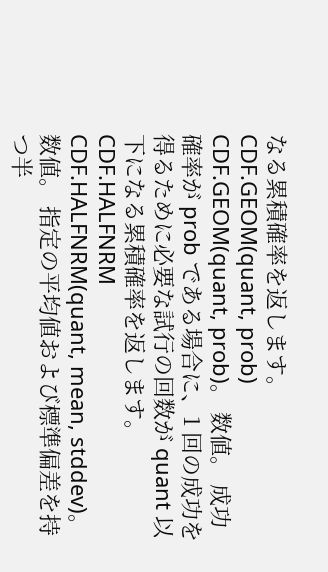なる累積確率を返します。
CDF.GEOM(quant, prob)
CDF.GEOM(quant, prob)。 数値。 成功確率が prob である場合に、1 回の成功を得るために必要な試行の回数が quant 以下になる累積確率を返します。
CDF.HALFNRM
CDF.HALFNRM(quant, mean, stddev)。 数値。 指定の平均値および標準偏差を持つ半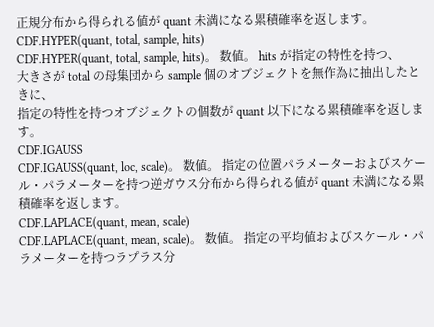正規分布から得られる値が quant 未満になる累積確率を返します。
CDF.HYPER(quant, total, sample, hits)
CDF.HYPER(quant, total, sample, hits)。 数値。 hits が指定の特性を持つ、
大きさが total の母集団から sample 個のオブジェクトを無作為に抽出したときに、
指定の特性を持つオブジェクトの個数が quant 以下になる累積確率を返します。
CDF.IGAUSS
CDF.IGAUSS(quant, loc, scale)。 数値。 指定の位置パラメーターおよびスケール・パラメーターを持つ逆ガウス分布から得られる値が quant 未満になる累積確率を返します。
CDF.LAPLACE(quant, mean, scale)
CDF.LAPLACE(quant, mean, scale)。 数値。 指定の平均値およびスケール・パラメーターを持つラプラス分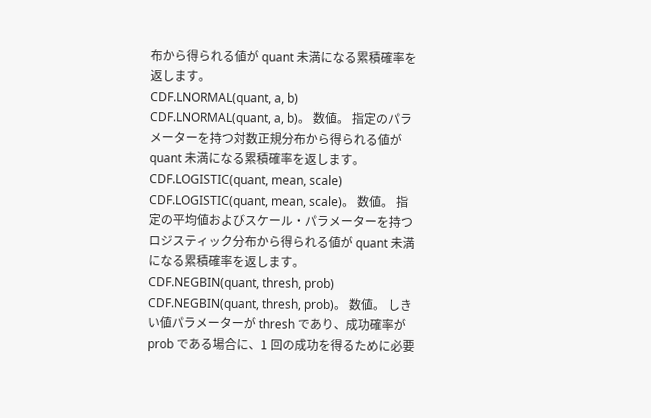布から得られる値が quant 未満になる累積確率を返します。
CDF.LNORMAL(quant, a, b)
CDF.LNORMAL(quant, a, b)。 数値。 指定のパラメーターを持つ対数正規分布から得られる値が quant 未満になる累積確率を返します。
CDF.LOGISTIC(quant, mean, scale)
CDF.LOGISTIC(quant, mean, scale)。 数値。 指定の平均値およびスケール・パラメーターを持つロジスティック分布から得られる値が quant 未満になる累積確率を返します。
CDF.NEGBIN(quant, thresh, prob)
CDF.NEGBIN(quant, thresh, prob)。 数値。 しきい値パラメーターが thresh であり、成功確率が prob である場合に、1 回の成功を得るために必要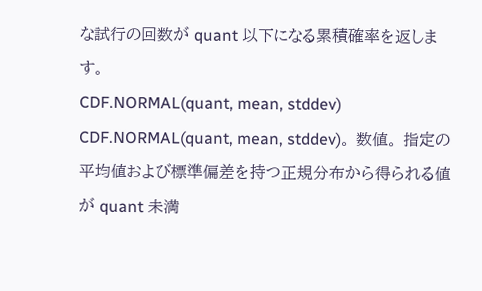な試行の回数が quant 以下になる累積確率を返します。
CDF.NORMAL(quant, mean, stddev)
CDF.NORMAL(quant, mean, stddev)。 数値。 指定の平均値および標準偏差を持つ正規分布から得られる値が quant 未満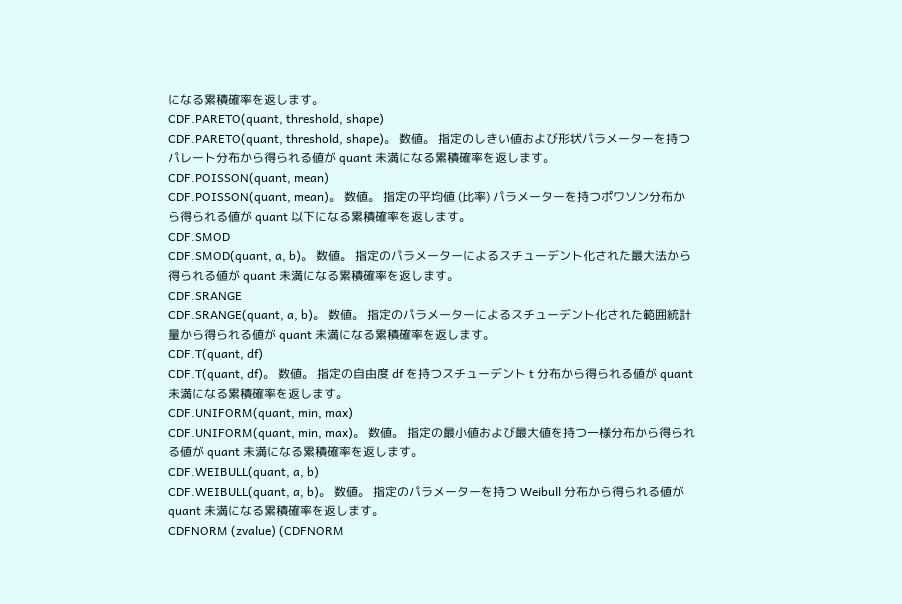になる累積確率を返します。
CDF.PARETO(quant, threshold, shape)
CDF.PARETO(quant, threshold, shape)。 数値。 指定のしきい値および形状パラメーターを持つパレート分布から得られる値が quant 未満になる累積確率を返します。
CDF.POISSON(quant, mean)
CDF.POISSON(quant, mean)。 数値。 指定の平均値 (比率) パラメーターを持つポワソン分布から得られる値が quant 以下になる累積確率を返します。
CDF.SMOD
CDF.SMOD(quant, a, b)。 数値。 指定のパラメーターによるスチューデント化された最大法から得られる値が quant 未満になる累積確率を返します。
CDF.SRANGE
CDF.SRANGE(quant, a, b)。 数値。 指定のパラメーターによるスチューデント化された範囲統計量から得られる値が quant 未満になる累積確率を返します。
CDF.T(quant, df)
CDF.T(quant, df)。 数値。 指定の自由度 df を持つスチューデント t 分布から得られる値が quant 未満になる累積確率を返します。
CDF.UNIFORM(quant, min, max)
CDF.UNIFORM(quant, min, max)。 数値。 指定の最小値および最大値を持つ一様分布から得られる値が quant 未満になる累積確率を返します。
CDF.WEIBULL(quant, a, b)
CDF.WEIBULL(quant, a, b)。 数値。 指定のパラメーターを持つ Weibull 分布から得られる値が quant 未満になる累積確率を返します。
CDFNORM (zvalue) (CDFNORM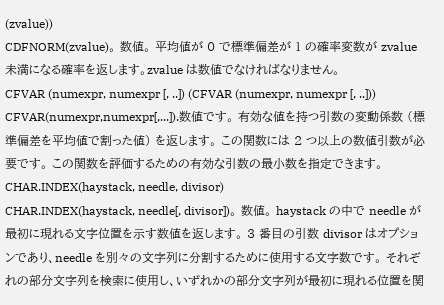(zvalue))
CDFNORM(zvalue)。 数値。 平均値が 0 で標準偏差が 1 の確率変数が zvalue 未満になる確率を返します。zvalue は数値でなければなりません。
CFVAR (numexpr, numexpr [, ..]) (CFVAR (numexpr, numexpr [, ..]))
CFVAR(numexpr,numexpr[,...]).数値です。 有効な値を持つ引数の変動係数 (標準偏差を平均値で割った値) を返します。 この関数には 2 つ以上の数値引数が必要です。 この関数を評価するための有効な引数の最小数を指定できます。
CHAR.INDEX(haystack, needle, divisor)
CHAR.INDEX(haystack, needle[, divisor])。 数値。 haystack の中で needle が最初に現れる文字位置を示す数値を返します。 3 番目の引数 divisor はオプションであり、needle を別々の文字列に分割するために使用する文字数です。 それぞれの部分文字列を検索に使用し、いずれかの部分文字列が最初に現れる位置を関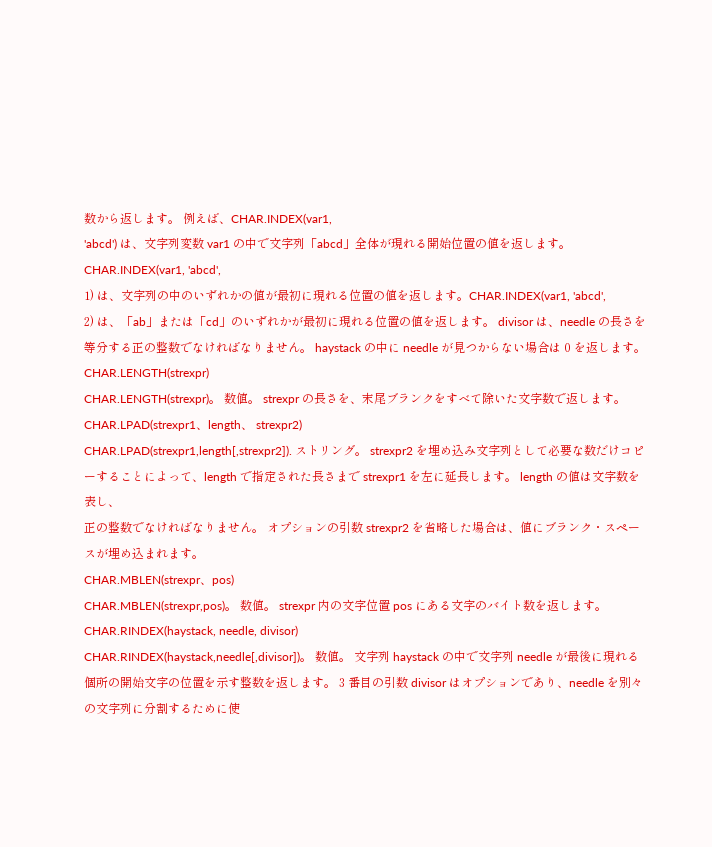数から返します。 例えば、CHAR.INDEX(var1,
'abcd') は、文字列変数 var1 の中で文字列「abcd」全体が現れる開始位置の値を返します。CHAR.INDEX(var1, 'abcd',
1) は、文字列の中のいずれかの値が最初に現れる位置の値を返します。CHAR.INDEX(var1, 'abcd',
2) は、「ab」または「cd」のいずれかが最初に現れる位置の値を返します。 divisor は、needle の長さを等分する正の整数でなければなりません。 haystack の中に needle が見つからない場合は 0 を返します。
CHAR.LENGTH(strexpr)
CHAR.LENGTH(strexpr)。 数値。 strexpr の長さを、末尾ブランクをすべて除いた文字数で返します。
CHAR.LPAD(strexpr1、length、 strexpr2)
CHAR.LPAD(strexpr1,length[,strexpr2]). ストリング。 strexpr2 を埋め込み文字列として必要な数だけコピーすることによって、length で指定された長さまで strexpr1 を左に延長します。 length の値は文字数を表し、
正の整数でなければなりません。 オプションの引数 strexpr2 を省略した場合は、値にブランク・スペースが埋め込まれます。
CHAR.MBLEN(strexpr、pos)
CHAR.MBLEN(strexpr,pos)。 数値。 strexpr 内の文字位置 pos にある文字のバイト数を返します。
CHAR.RINDEX(haystack, needle, divisor)
CHAR.RINDEX(haystack,needle[,divisor])。 数値。 文字列 haystack の中で文字列 needle が最後に現れる個所の開始文字の位置を示す整数を返します。 3 番目の引数 divisor はオプションであり、needle を別々の文字列に分割するために使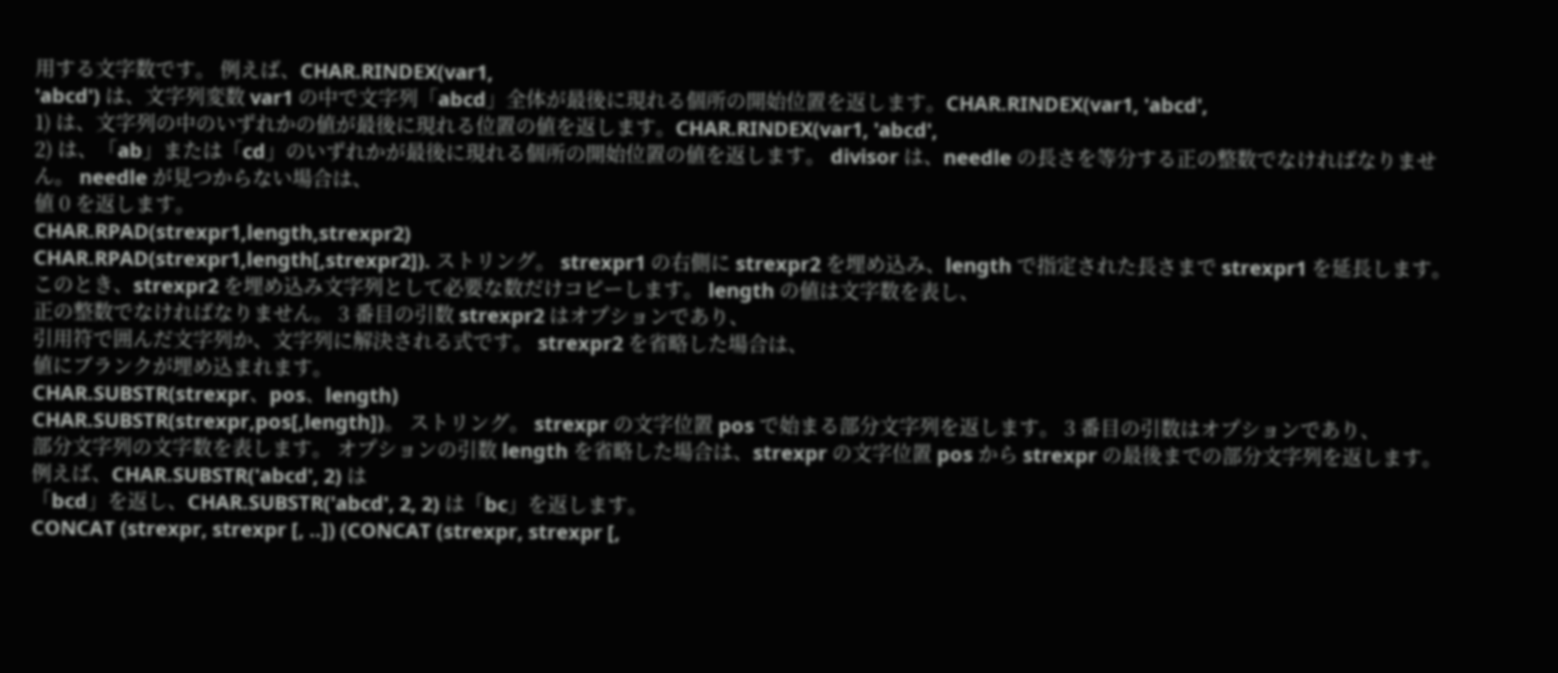用する文字数です。 例えば、CHAR.RINDEX(var1,
'abcd') は、文字列変数 var1 の中で文字列「abcd」全体が最後に現れる個所の開始位置を返します。CHAR.RINDEX(var1, 'abcd',
1) は、文字列の中のいずれかの値が最後に現れる位置の値を返します。CHAR.RINDEX(var1, 'abcd',
2) は、「ab」または「cd」のいずれかが最後に現れる個所の開始位置の値を返します。 divisor は、needle の長さを等分する正の整数でなければなりません。 needle が見つからない場合は、
値 0 を返します。
CHAR.RPAD(strexpr1,length,strexpr2)
CHAR.RPAD(strexpr1,length[,strexpr2]). ストリング。 strexpr1 の右側に strexpr2 を埋め込み、length で指定された長さまで strexpr1 を延長します。
このとき、strexpr2 を埋め込み文字列として必要な数だけコピーします。 length の値は文字数を表し、
正の整数でなければなりません。 3 番目の引数 strexpr2 はオプションであり、
引用符で囲んだ文字列か、文字列に解決される式です。 strexpr2 を省略した場合は、
値にブランクが埋め込まれます。
CHAR.SUBSTR(strexpr、pos、length)
CHAR.SUBSTR(strexpr,pos[,length])。 ストリング。 strexpr の文字位置 pos で始まる部分文字列を返します。 3 番目の引数はオプションであり、
部分文字列の文字数を表します。 オプションの引数 length を省略した場合は、strexpr の文字位置 pos から strexpr の最後までの部分文字列を返します。 例えば、CHAR.SUBSTR('abcd', 2) は
「bcd」を返し、CHAR.SUBSTR('abcd', 2, 2) は「bc」を返します。
CONCAT (strexpr, strexpr [, ..]) (CONCAT (strexpr, strexpr [,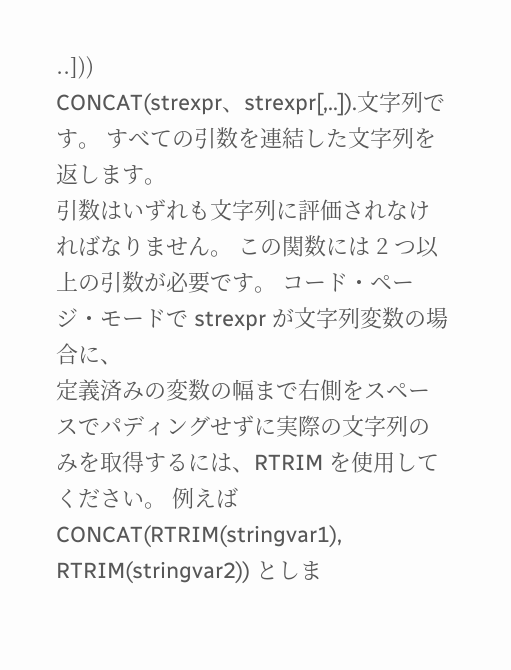..]))
CONCAT(strexpr、strexpr[,..]).文字列です。 すべての引数を連結した文字列を返します。
引数はいずれも文字列に評価されなければなりません。 この関数には 2 つ以上の引数が必要です。 コード・ページ・モードで strexpr が文字列変数の場合に、
定義済みの変数の幅まで右側をスペースでパディングせずに実際の文字列のみを取得するには、RTRIM を使用してください。 例えば CONCAT(RTRIM(stringvar1), RTRIM(stringvar2)) としま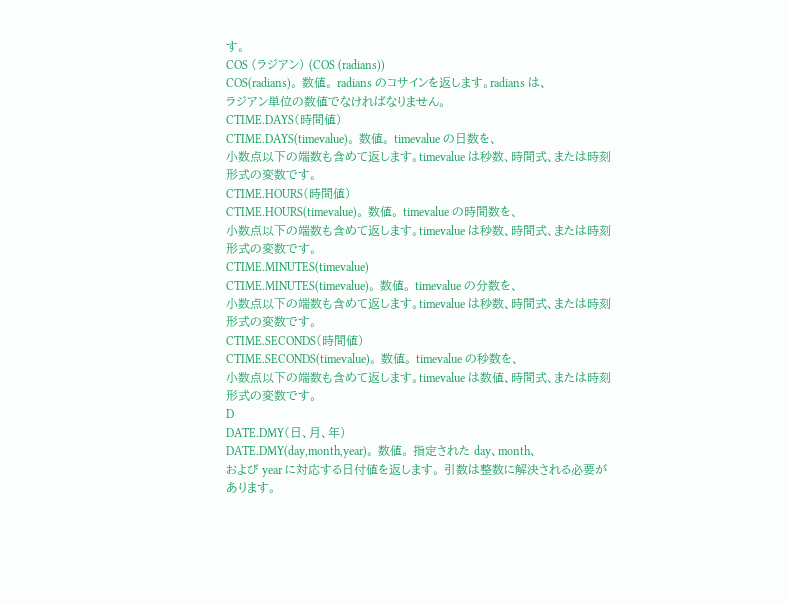す。
COS (ラジアン) (COS (radians))
COS(radians)。 数値。 radians のコサインを返します。radians は、
ラジアン単位の数値でなければなりません。
CTIME.DAYS(時間値)
CTIME.DAYS(timevalue)。 数値。 timevalue の日数を、
小数点以下の端数も含めて返します。timevalue は秒数、時間式、または時刻形式の変数です。
CTIME.HOURS(時間値)
CTIME.HOURS(timevalue)。 数値。 timevalue の時間数を、
小数点以下の端数も含めて返します。timevalue は秒数、時間式、または時刻形式の変数です。
CTIME.MINUTES(timevalue)
CTIME.MINUTES(timevalue)。 数値。 timevalue の分数を、
小数点以下の端数も含めて返します。timevalue は秒数、時間式、または時刻形式の変数です。
CTIME.SECONDS(時間値)
CTIME.SECONDS(timevalue)。 数値。 timevalue の秒数を、
小数点以下の端数も含めて返します。timevalue は数値、時間式、または時刻形式の変数です。
D
DATE.DMY(日、月、年)
DATE.DMY(day,month,year)。 数値。 指定された day、month、
および year に対応する日付値を返します。 引数は整数に解決される必要があります。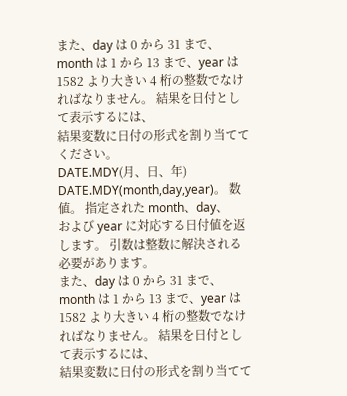また、day は 0 から 31 まで、month は 1 から 13 まで、year は 1582 より大きい 4 桁の整数でなければなりません。 結果を日付として表示するには、
結果変数に日付の形式を割り当ててください。
DATE.MDY(月、日、年)
DATE.MDY(month,day,year)。 数値。 指定された month、day、
および year に対応する日付値を返します。 引数は整数に解決される必要があります。
また、day は 0 から 31 まで、month は 1 から 13 まで、year は 1582 より大きい 4 桁の整数でなければなりません。 結果を日付として表示するには、
結果変数に日付の形式を割り当てて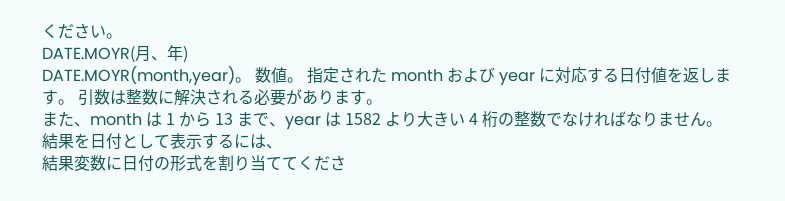ください。
DATE.MOYR(月、年)
DATE.MOYR(month,year)。 数値。 指定された month および year に対応する日付値を返します。 引数は整数に解決される必要があります。
また、month は 1 から 13 まで、year は 1582 より大きい 4 桁の整数でなければなりません。 結果を日付として表示するには、
結果変数に日付の形式を割り当ててくださ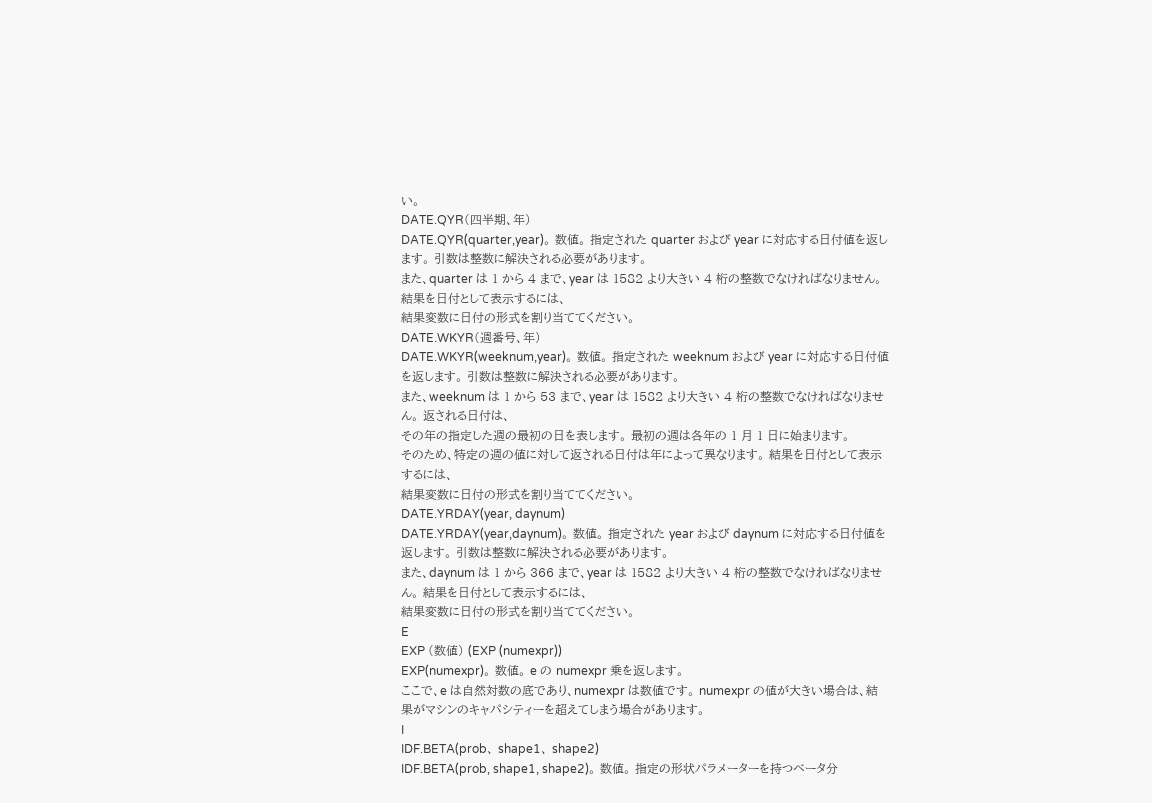い。
DATE.QYR(四半期、年)
DATE.QYR(quarter,year)。 数値。 指定された quarter および year に対応する日付値を返します。 引数は整数に解決される必要があります。
また、quarter は 1 から 4 まで、year は 1582 より大きい 4 桁の整数でなければなりません。 結果を日付として表示するには、
結果変数に日付の形式を割り当ててください。
DATE.WKYR(週番号、年)
DATE.WKYR(weeknum,year)。 数値。 指定された weeknum および year に対応する日付値を返します。 引数は整数に解決される必要があります。
また、weeknum は 1 から 53 まで、year は 1582 より大きい 4 桁の整数でなければなりません。 返される日付は、
その年の指定した週の最初の日を表します。 最初の週は各年の 1 月 1 日に始まります。
そのため、特定の週の値に対して返される日付は年によって異なります。 結果を日付として表示するには、
結果変数に日付の形式を割り当ててください。
DATE.YRDAY(year, daynum)
DATE.YRDAY(year,daynum)。 数値。 指定された year および daynum に対応する日付値を返します。 引数は整数に解決される必要があります。
また、daynum は 1 から 366 まで、year は 1582 より大きい 4 桁の整数でなければなりません。 結果を日付として表示するには、
結果変数に日付の形式を割り当ててください。
E
EXP (数値) (EXP (numexpr))
EXP(numexpr)。 数値。 e の numexpr 乗を返します。
ここで、e は自然対数の底であり、numexpr は数値です。 numexpr の値が大きい場合は、結果がマシンのキャパシティーを超えてしまう場合があります。
I
IDF.BETA(prob、 shape1、 shape2)
IDF.BETA(prob, shape1, shape2)。 数値。 指定の形状パラメーターを持つベータ分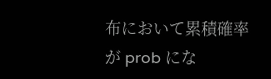布において累積確率が prob にな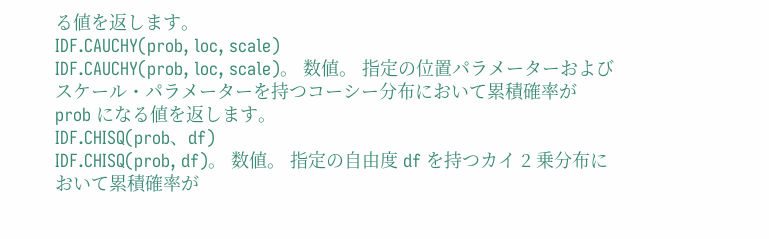る値を返します。
IDF.CAUCHY(prob, loc, scale)
IDF.CAUCHY(prob, loc, scale)。 数値。 指定の位置パラメーターおよびスケール・パラメーターを持つコーシー分布において累積確率が prob になる値を返します。
IDF.CHISQ(prob、df)
IDF.CHISQ(prob, df)。 数値。 指定の自由度 df を持つカイ 2 乗分布において累積確率が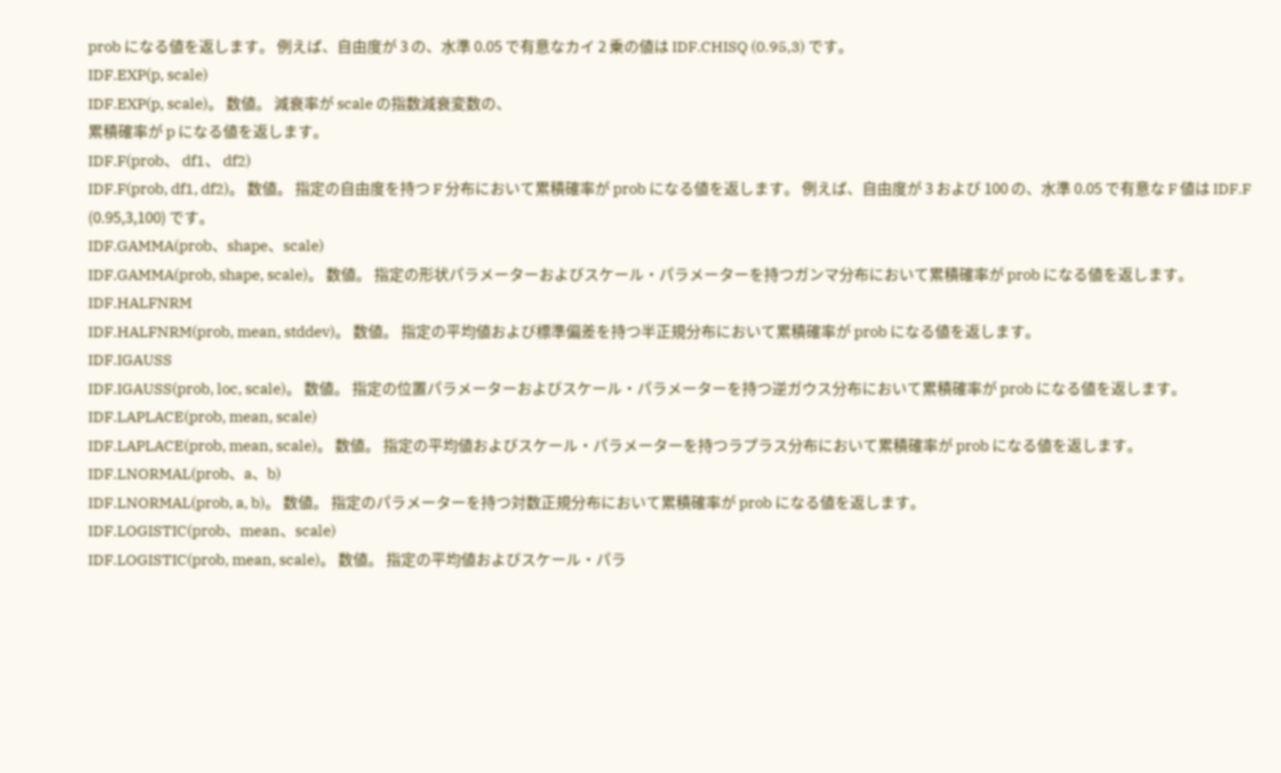prob になる値を返します。 例えば、自由度が 3 の、水準 0.05 で有意なカイ 2 乗の値は IDF.CHISQ (0.95,3) です。
IDF.EXP(p, scale)
IDF.EXP(p, scale)。 数値。 減衰率が scale の指数減衰変数の、
累積確率が p になる値を返します。
IDF.F(prob、 df1、 df2)
IDF.F(prob, df1, df2)。 数値。 指定の自由度を持つ F 分布において累積確率が prob になる値を返します。 例えば、自由度が 3 および 100 の、水準 0.05 で有意な F 値は IDF.F (0.95,3,100) です。
IDF.GAMMA(prob、shape、scale)
IDF.GAMMA(prob, shape, scale)。 数値。 指定の形状パラメーターおよびスケール・パラメーターを持つガンマ分布において累積確率が prob になる値を返します。
IDF.HALFNRM
IDF.HALFNRM(prob, mean, stddev)。 数値。 指定の平均値および標準偏差を持つ半正規分布において累積確率が prob になる値を返します。
IDF.IGAUSS
IDF.IGAUSS(prob, loc, scale)。 数値。 指定の位置パラメーターおよびスケール・パラメーターを持つ逆ガウス分布において累積確率が prob になる値を返します。
IDF.LAPLACE(prob, mean, scale)
IDF.LAPLACE(prob, mean, scale)。 数値。 指定の平均値およびスケール・パラメーターを持つラプラス分布において累積確率が prob になる値を返します。
IDF.LNORMAL(prob、a、b)
IDF.LNORMAL(prob, a, b)。 数値。 指定のパラメーターを持つ対数正規分布において累積確率が prob になる値を返します。
IDF.LOGISTIC(prob、mean、scale)
IDF.LOGISTIC(prob, mean, scale)。 数値。 指定の平均値およびスケール・パラ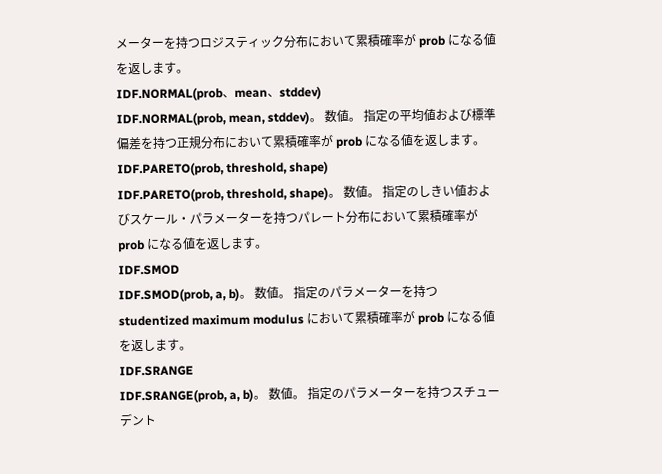メーターを持つロジスティック分布において累積確率が prob になる値を返します。
IDF.NORMAL(prob、mean、stddev)
IDF.NORMAL(prob, mean, stddev)。 数値。 指定の平均値および標準偏差を持つ正規分布において累積確率が prob になる値を返します。
IDF.PARETO(prob, threshold, shape)
IDF.PARETO(prob, threshold, shape)。 数値。 指定のしきい値およびスケール・パラメーターを持つパレート分布において累積確率が prob になる値を返します。
IDF.SMOD
IDF.SMOD(prob, a, b)。 数値。 指定のパラメーターを持つ studentized maximum modulus において累積確率が prob になる値を返します。
IDF.SRANGE
IDF.SRANGE(prob, a, b)。 数値。 指定のパラメーターを持つスチューデント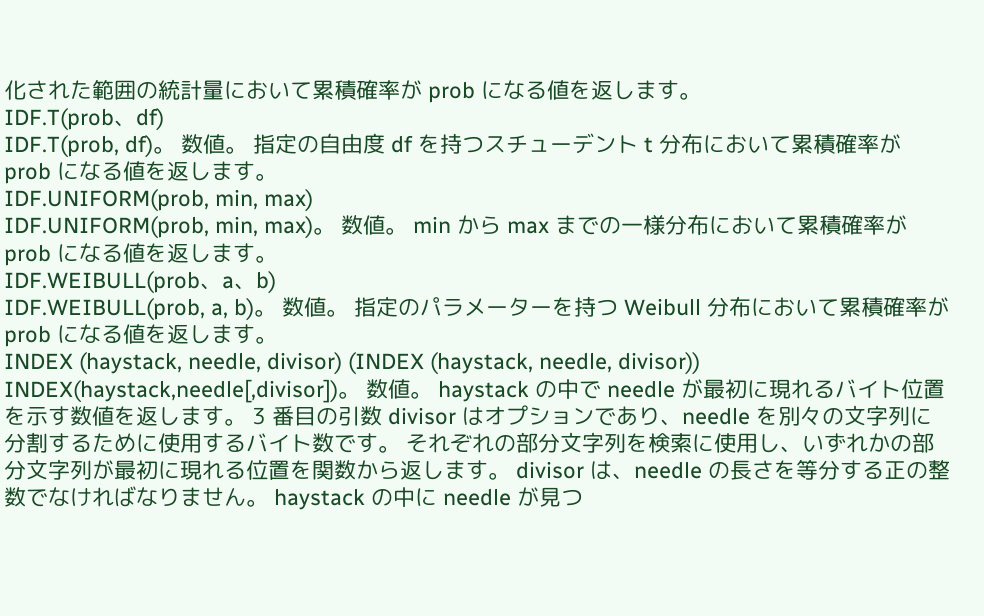化された範囲の統計量において累積確率が prob になる値を返します。
IDF.T(prob、df)
IDF.T(prob, df)。 数値。 指定の自由度 df を持つスチューデント t 分布において累積確率が prob になる値を返します。
IDF.UNIFORM(prob, min, max)
IDF.UNIFORM(prob, min, max)。 数値。 min から max までの一様分布において累積確率が prob になる値を返します。
IDF.WEIBULL(prob、a、b)
IDF.WEIBULL(prob, a, b)。 数値。 指定のパラメーターを持つ Weibull 分布において累積確率が prob になる値を返します。
INDEX (haystack, needle, divisor) (INDEX (haystack, needle, divisor))
INDEX(haystack,needle[,divisor])。 数値。 haystack の中で needle が最初に現れるバイト位置を示す数値を返します。 3 番目の引数 divisor はオプションであり、needle を別々の文字列に分割するために使用するバイト数です。 それぞれの部分文字列を検索に使用し、いずれかの部分文字列が最初に現れる位置を関数から返します。 divisor は、needle の長さを等分する正の整数でなければなりません。 haystack の中に needle が見つ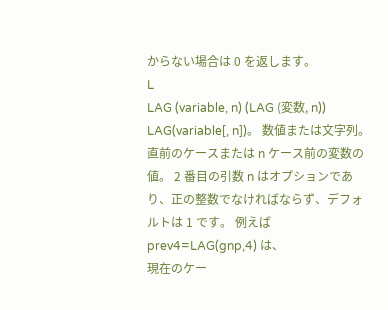からない場合は 0 を返します。
L
LAG (variable, n) (LAG (変数, n))
LAG(variable[, n])。 数値または文字列。 直前のケースまたは n ケース前の変数の値。 2 番目の引数 n はオプションであり、正の整数でなければならず、デフォルトは 1 です。 例えば prev4=LAG(gnp,4) は、
現在のケー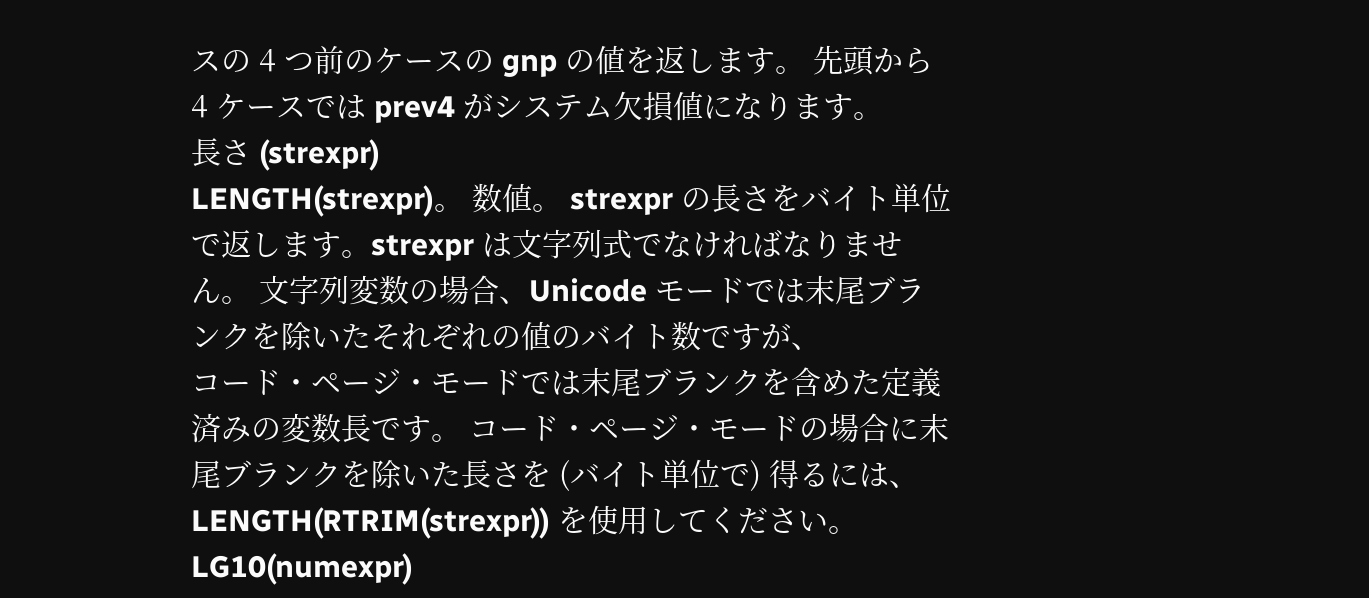スの 4 つ前のケースの gnp の値を返します。 先頭から 4 ケースでは prev4 がシステム欠損値になります。
長さ (strexpr)
LENGTH(strexpr)。 数値。 strexpr の長さをバイト単位で返します。strexpr は文字列式でなければなりません。 文字列変数の場合、Unicode モードでは末尾ブランクを除いたそれぞれの値のバイト数ですが、
コード・ページ・モードでは末尾ブランクを含めた定義済みの変数長です。 コード・ページ・モードの場合に末尾ブランクを除いた長さを (バイト単位で) 得るには、LENGTH(RTRIM(strexpr)) を使用してください。
LG10(numexpr)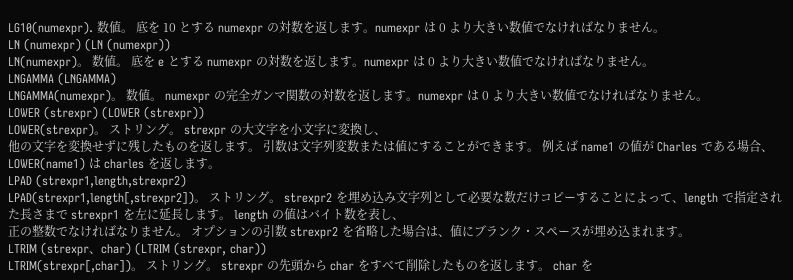LG10(numexpr). 数値。 底を 10 とする numexpr の対数を返します。numexpr は 0 より大きい数値でなければなりません。
LN (numexpr) (LN (numexpr))
LN(numexpr)。 数値。 底を e とする numexpr の対数を返します。numexpr は 0 より大きい数値でなければなりません。
LNGAMMA (LNGAMMA)
LNGAMMA(numexpr)。 数値。 numexpr の完全ガンマ関数の対数を返します。numexpr は 0 より大きい数値でなければなりません。
LOWER (strexpr) (LOWER (strexpr))
LOWER(strexpr)。 ストリング。 strexpr の大文字を小文字に変換し、
他の文字を変換せずに残したものを返します。 引数は文字列変数または値にすることができます。 例えば name1 の値が Charles である場合、LOWER(name1) は charles を返します。
LPAD (strexpr1,length,strexpr2)
LPAD(strexpr1,length[,strexpr2])。 ストリング。 strexpr2 を埋め込み文字列として必要な数だけコピーすることによって、length で指定された長さまで strexpr1 を左に延長します。 length の値はバイト数を表し、
正の整数でなければなりません。 オプションの引数 strexpr2 を省略した場合は、値にブランク・スペースが埋め込まれます。
LTRIM (strexpr、char) (LTRIM (strexpr, char))
LTRIM(strexpr[,char])。 ストリング。 strexpr の先頭から char をすべて削除したものを返します。 char を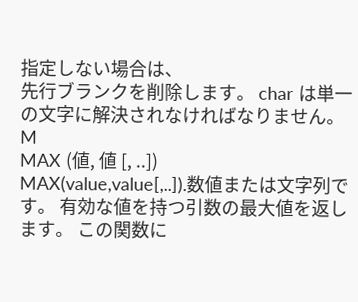指定しない場合は、
先行ブランクを削除します。 char は単一の文字に解決されなければなりません。
M
MAX (値, 値 [, ..])
MAX(value,value[,..]).数値または文字列です。 有効な値を持つ引数の最大値を返します。 この関数に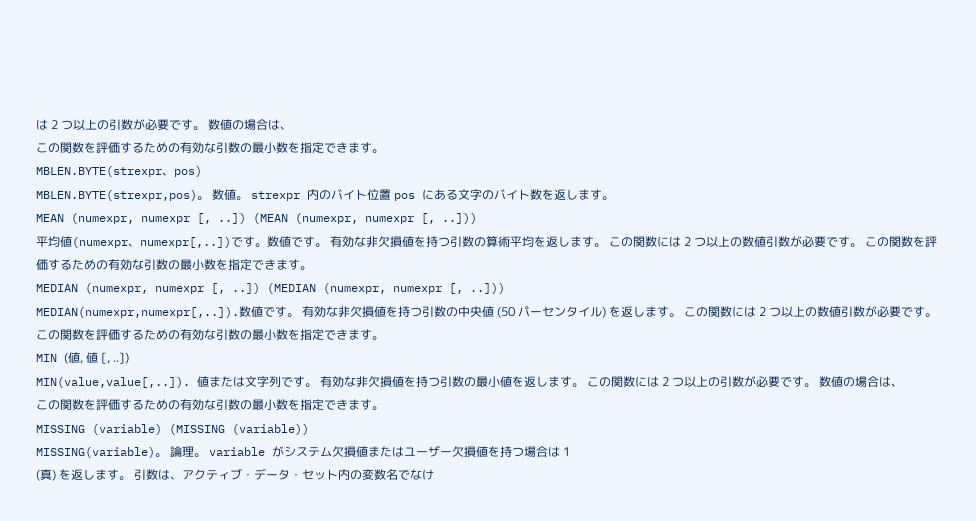は 2 つ以上の引数が必要です。 数値の場合は、
この関数を評価するための有効な引数の最小数を指定できます。
MBLEN.BYTE(strexpr、pos)
MBLEN.BYTE(strexpr,pos)。 数値。 strexpr 内のバイト位置 pos にある文字のバイト数を返します。
MEAN (numexpr, numexpr [, ..]) (MEAN (numexpr, numexpr [, ..]))
平均値(numexpr、numexpr[,..])です。数値です。 有効な非欠損値を持つ引数の算術平均を返します。 この関数には 2 つ以上の数値引数が必要です。 この関数を評価するための有効な引数の最小数を指定できます。
MEDIAN (numexpr, numexpr [, ..]) (MEDIAN (numexpr, numexpr [, ..]))
MEDIAN(numexpr,numexpr[,..]).数値です。 有効な非欠損値を持つ引数の中央値 (50 パーセンタイル) を返します。 この関数には 2 つ以上の数値引数が必要です。 この関数を評価するための有効な引数の最小数を指定できます。
MIN (値, 値 [, ..])
MIN(value,value[,..]). 値または文字列です。 有効な非欠損値を持つ引数の最小値を返します。 この関数には 2 つ以上の引数が必要です。 数値の場合は、
この関数を評価するための有効な引数の最小数を指定できます。
MISSING (variable) (MISSING (variable))
MISSING(variable)。 論理。 variable がシステム欠損値またはユーザー欠損値を持つ場合は 1
(真) を返します。 引数は、アクティブ・データ・セット内の変数名でなけ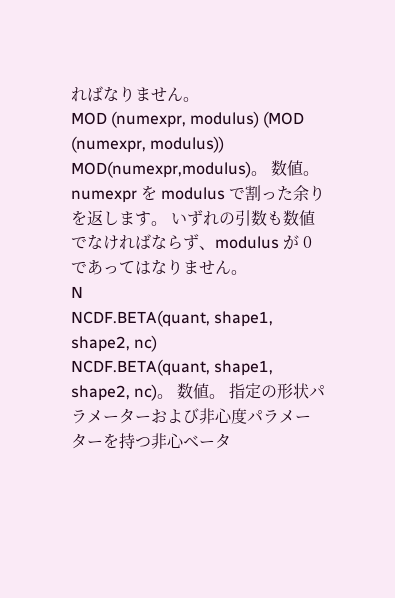ればなりません。
MOD (numexpr, modulus) (MOD (numexpr, modulus))
MOD(numexpr,modulus)。 数値。 numexpr を modulus で割った余りを返します。 いずれの引数も数値でなければならず、modulus が 0 であってはなりません。
N
NCDF.BETA(quant, shape1, shape2, nc)
NCDF.BETA(quant, shape1, shape2, nc)。 数値。 指定の形状パラメーターおよび非心度パラメーターを持つ非心ベータ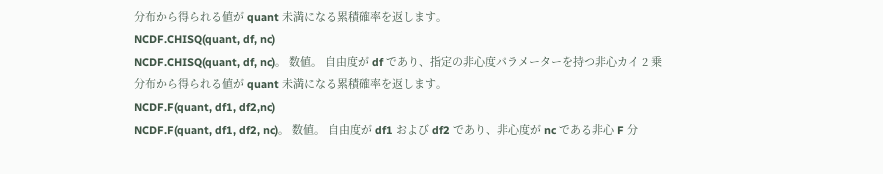分布から得られる値が quant 未満になる累積確率を返します。
NCDF.CHISQ(quant, df, nc)
NCDF.CHISQ(quant, df, nc)。 数値。 自由度が df であり、指定の非心度パラメーターを持つ非心カイ 2 乗分布から得られる値が quant 未満になる累積確率を返します。
NCDF.F(quant, df1, df2,nc)
NCDF.F(quant, df1, df2, nc)。 数値。 自由度が df1 および df2 であり、非心度が nc である非心 F 分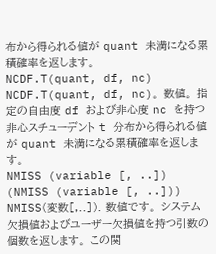布から得られる値が quant 未満になる累積確率を返します。
NCDF.T(quant, df, nc)
NCDF.T(quant, df, nc)。 数値。 指定の自由度 df および非心度 nc を持つ非心スチューデント t 分布から得られる値が quant 未満になる累積確率を返します。
NMISS (variable [, ..]) (NMISS (variable [, ..]))
NMISS(変数[,..]). 数値です。 システム欠損値およびユーザー欠損値を持つ引数の個数を返します。 この関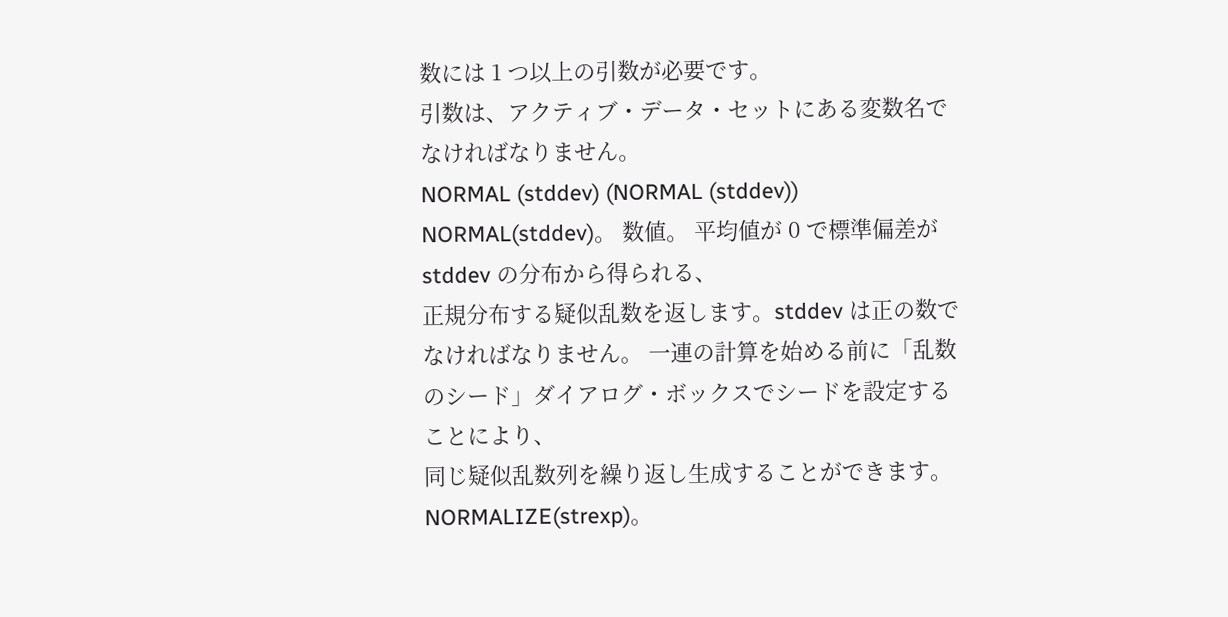数には 1 つ以上の引数が必要です。
引数は、アクティブ・データ・セットにある変数名でなければなりません。
NORMAL (stddev) (NORMAL (stddev))
NORMAL(stddev)。 数値。 平均値が 0 で標準偏差が stddev の分布から得られる、
正規分布する疑似乱数を返します。stddev は正の数でなければなりません。 一連の計算を始める前に「乱数のシード」ダイアログ・ボックスでシードを設定することにより、
同じ疑似乱数列を繰り返し生成することができます。
NORMALIZE(strexp)。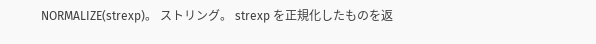NORMALIZE(strexp)。 ストリング。 strexp を正規化したものを返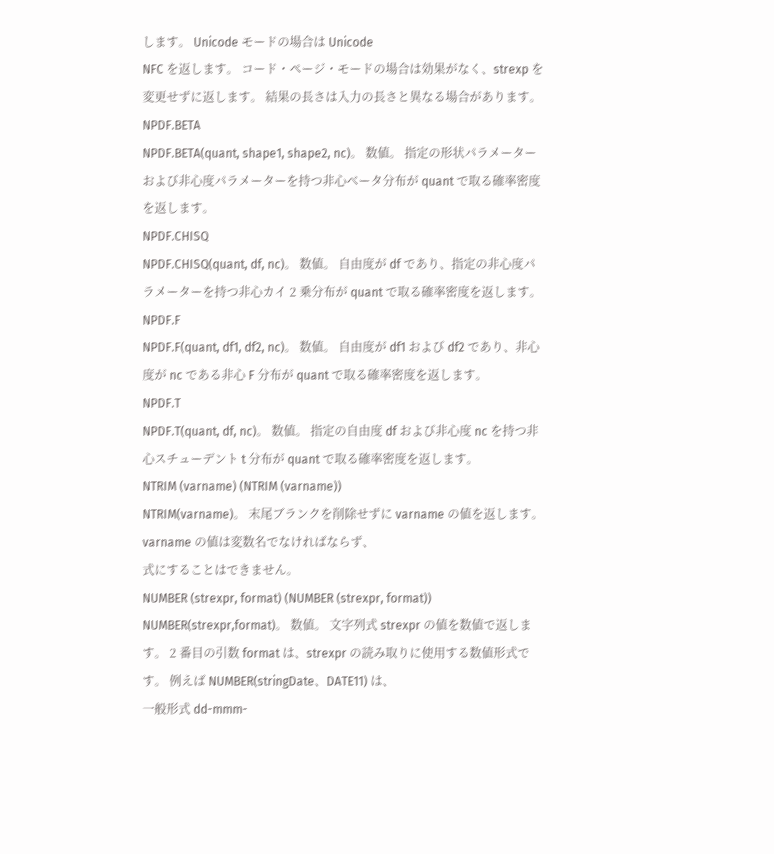します。 Unicode モードの場合は Unicode
NFC を返します。 コード・ページ・モードの場合は効果がなく、strexp を変更せずに返します。 結果の長さは入力の長さと異なる場合があります。
NPDF.BETA
NPDF.BETA(quant, shape1, shape2, nc)。 数値。 指定の形状パラメーターおよび非心度パラメーターを持つ非心ベータ分布が quant で取る確率密度を返します。
NPDF.CHISQ
NPDF.CHISQ(quant, df, nc)。 数値。 自由度が df であり、指定の非心度パラメーターを持つ非心カイ 2 乗分布が quant で取る確率密度を返します。
NPDF.F
NPDF.F(quant, df1, df2, nc)。 数値。 自由度が df1 および df2 であり、非心度が nc である非心 F 分布が quant で取る確率密度を返します。
NPDF.T
NPDF.T(quant, df, nc)。 数値。 指定の自由度 df および非心度 nc を持つ非心スチューデント t 分布が quant で取る確率密度を返します。
NTRIM (varname) (NTRIM (varname))
NTRIM(varname)。 末尾ブランクを削除せずに varname の値を返します。 varname の値は変数名でなければならず、
式にすることはできません。
NUMBER (strexpr, format) (NUMBER (strexpr, format))
NUMBER(strexpr,format)。 数値。 文字列式 strexpr の値を数値で返します。 2 番目の引数 format は、strexpr の読み取りに使用する数値形式です。 例えば NUMBER(stringDate、DATE11) は、
一般形式 dd-mmm-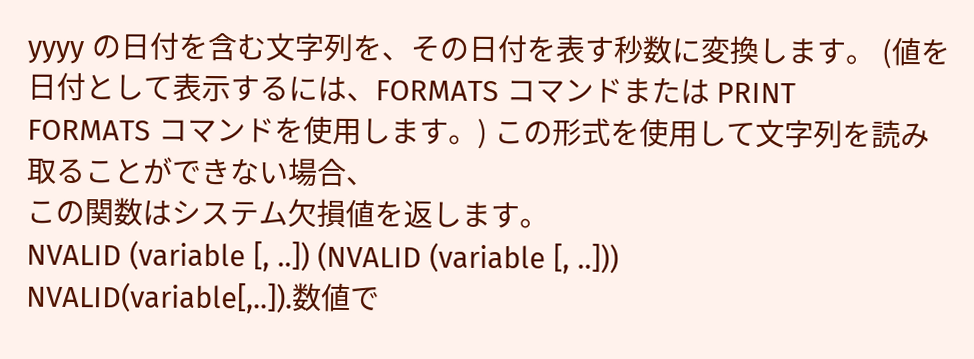yyyy の日付を含む文字列を、その日付を表す秒数に変換します。 (値を日付として表示するには、FORMATS コマンドまたは PRINT
FORMATS コマンドを使用します。) この形式を使用して文字列を読み取ることができない場合、
この関数はシステム欠損値を返します。
NVALID (variable [, ..]) (NVALID (variable [, ..]))
NVALID(variable[,..]).数値で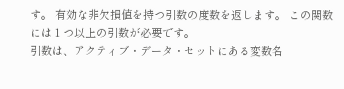す。 有効な非欠損値を持つ引数の度数を返します。 この関数には 1 つ以上の引数が必要です。
引数は、アクティブ・データ・セットにある変数名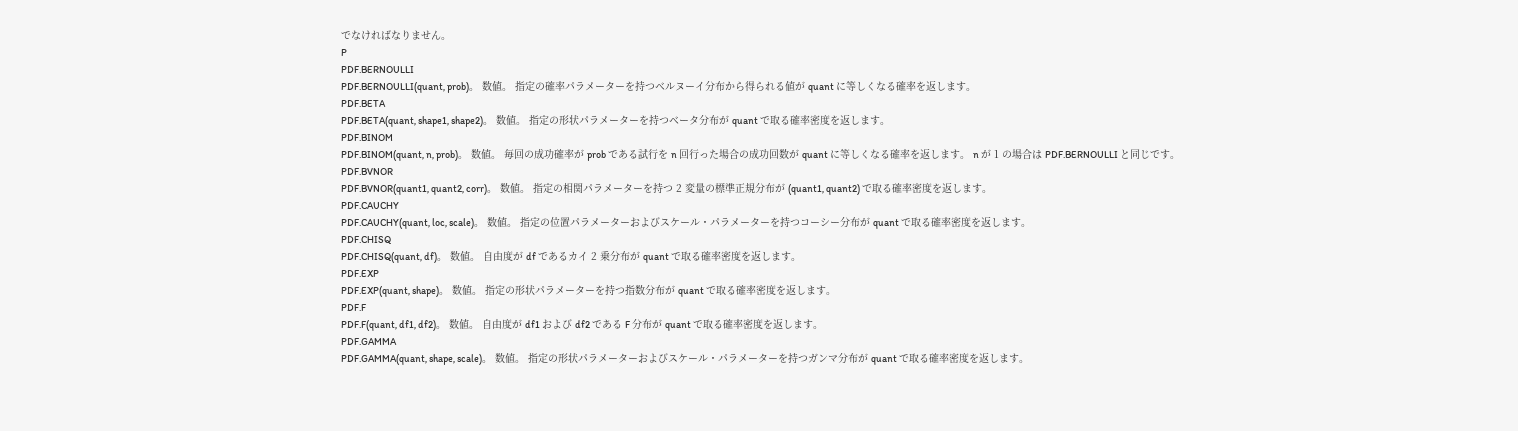でなければなりません。
P
PDF.BERNOULLI
PDF.BERNOULLI(quant, prob)。 数値。 指定の確率パラメーターを持つベルヌーイ分布から得られる値が quant に等しくなる確率を返します。
PDF.BETA
PDF.BETA(quant, shape1, shape2)。 数値。 指定の形状パラメーターを持つベータ分布が quant で取る確率密度を返します。
PDF.BINOM
PDF.BINOM(quant, n, prob)。 数値。 毎回の成功確率が prob である試行を n 回行った場合の成功回数が quant に等しくなる確率を返します。 n が 1 の場合は PDF.BERNOULLI と同じです。
PDF.BVNOR
PDF.BVNOR(quant1, quant2, corr)。 数値。 指定の相関パラメーターを持つ 2 変量の標準正規分布が (quant1, quant2) で取る確率密度を返します。
PDF.CAUCHY
PDF.CAUCHY(quant, loc, scale)。 数値。 指定の位置パラメーターおよびスケール・パラメーターを持つコーシー分布が quant で取る確率密度を返します。
PDF.CHISQ
PDF.CHISQ(quant, df)。 数値。 自由度が df であるカイ 2 乗分布が quant で取る確率密度を返します。
PDF.EXP
PDF.EXP(quant, shape)。 数値。 指定の形状パラメーターを持つ指数分布が quant で取る確率密度を返します。
PDF.F
PDF.F(quant, df1, df2)。 数値。 自由度が df1 および df2 である F 分布が quant で取る確率密度を返します。
PDF.GAMMA
PDF.GAMMA(quant, shape, scale)。 数値。 指定の形状パラメーターおよびスケール・パラメーターを持つガンマ分布が quant で取る確率密度を返します。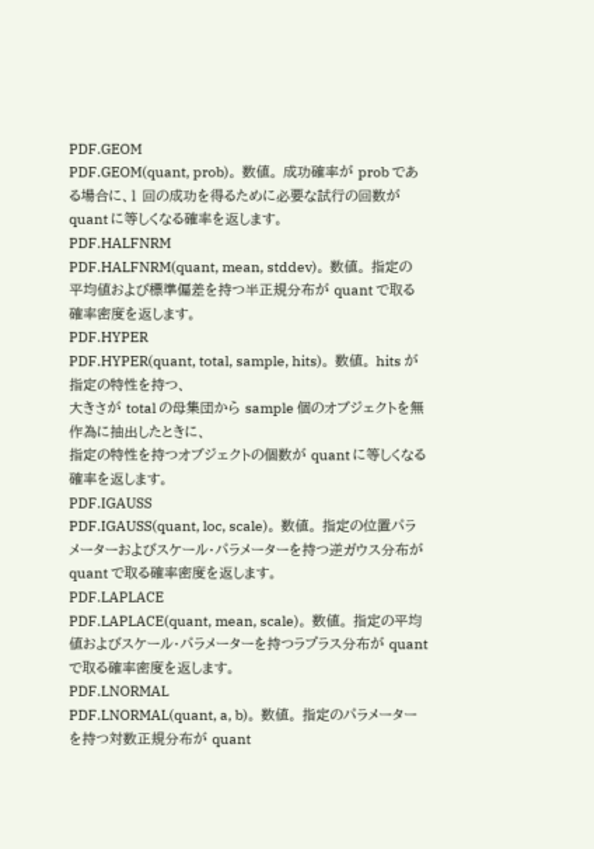PDF.GEOM
PDF.GEOM(quant, prob)。 数値。 成功確率が prob である場合に、1 回の成功を得るために必要な試行の回数が quant に等しくなる確率を返します。
PDF.HALFNRM
PDF.HALFNRM(quant, mean, stddev)。 数値。 指定の平均値および標準偏差を持つ半正規分布が quant で取る確率密度を返します。
PDF.HYPER
PDF.HYPER(quant, total, sample, hits)。 数値。 hits が指定の特性を持つ、
大きさが total の母集団から sample 個のオブジェクトを無作為に抽出したときに、
指定の特性を持つオブジェクトの個数が quant に等しくなる確率を返します。
PDF.IGAUSS
PDF.IGAUSS(quant, loc, scale)。 数値。 指定の位置パラメーターおよびスケール・パラメーターを持つ逆ガウス分布が quant で取る確率密度を返します。
PDF.LAPLACE
PDF.LAPLACE(quant, mean, scale)。 数値。 指定の平均値およびスケール・パラメーターを持つラプラス分布が quant で取る確率密度を返します。
PDF.LNORMAL
PDF.LNORMAL(quant, a, b)。 数値。 指定のパラメーターを持つ対数正規分布が quant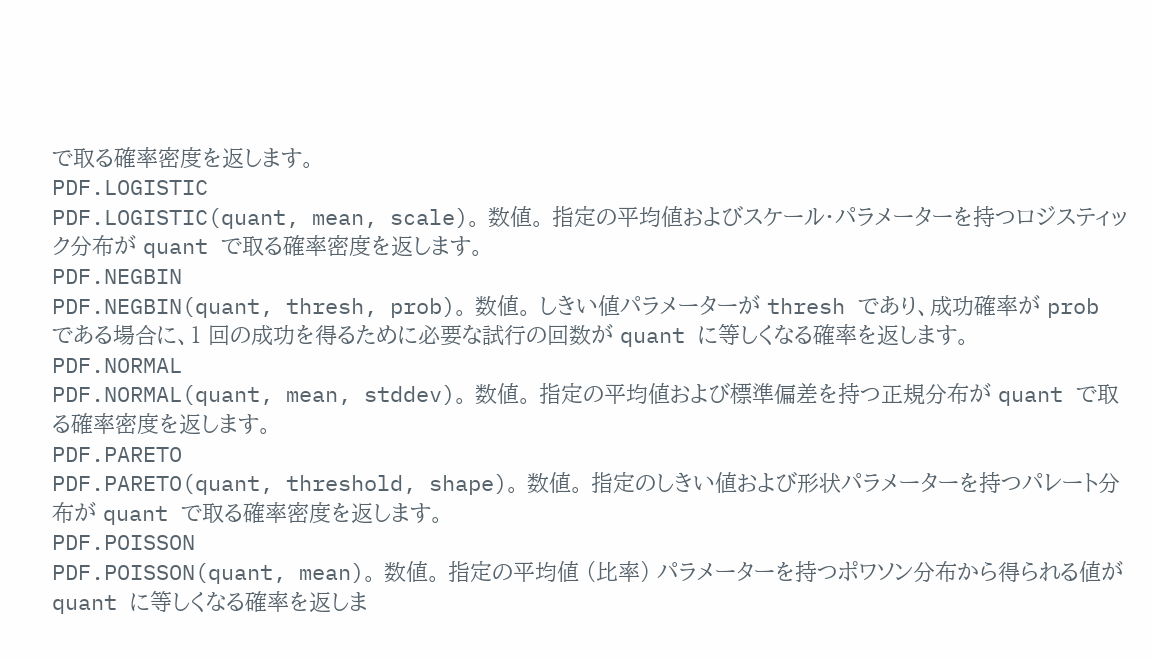で取る確率密度を返します。
PDF.LOGISTIC
PDF.LOGISTIC(quant, mean, scale)。 数値。 指定の平均値およびスケール・パラメーターを持つロジスティック分布が quant で取る確率密度を返します。
PDF.NEGBIN
PDF.NEGBIN(quant, thresh, prob)。 数値。 しきい値パラメーターが thresh であり、成功確率が prob である場合に、1 回の成功を得るために必要な試行の回数が quant に等しくなる確率を返します。
PDF.NORMAL
PDF.NORMAL(quant, mean, stddev)。 数値。 指定の平均値および標準偏差を持つ正規分布が quant で取る確率密度を返します。
PDF.PARETO
PDF.PARETO(quant, threshold, shape)。 数値。 指定のしきい値および形状パラメーターを持つパレート分布が quant で取る確率密度を返します。
PDF.POISSON
PDF.POISSON(quant, mean)。 数値。 指定の平均値 (比率) パラメーターを持つポワソン分布から得られる値が quant に等しくなる確率を返しま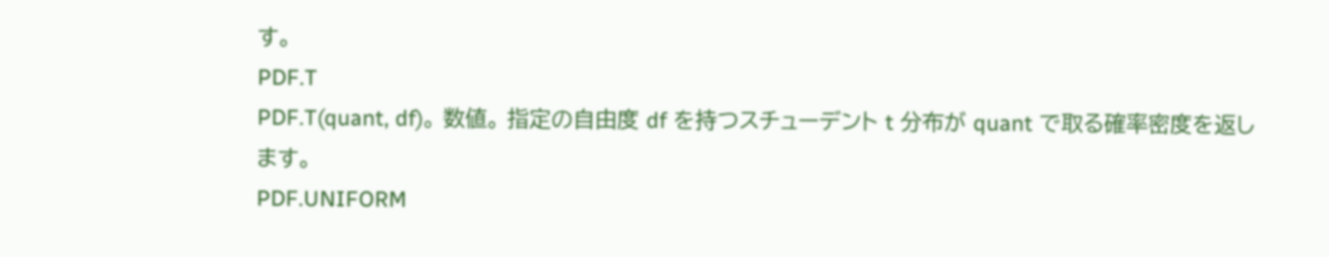す。
PDF.T
PDF.T(quant, df)。 数値。 指定の自由度 df を持つスチューデント t 分布が quant で取る確率密度を返します。
PDF.UNIFORM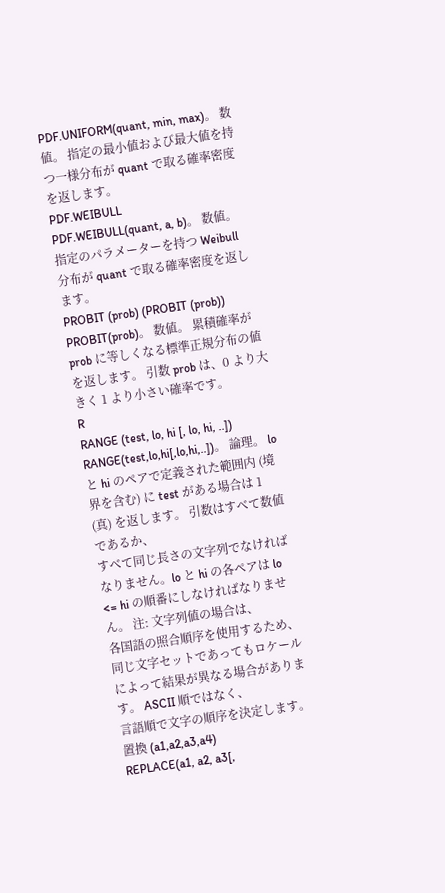PDF.UNIFORM(quant, min, max)。 数値。 指定の最小値および最大値を持つ一様分布が quant で取る確率密度を返します。
PDF.WEIBULL
PDF.WEIBULL(quant, a, b)。 数値。 指定のパラメーターを持つ Weibull 分布が quant で取る確率密度を返します。
PROBIT (prob) (PROBIT (prob))
PROBIT(prob)。 数値。 累積確率が prob に等しくなる標準正規分布の値を返します。 引数 prob は、0 より大きく 1 より小さい確率です。
R
RANGE (test, lo, hi [, lo, hi, ..])
RANGE(test,lo,hi[,lo,hi,..])。 論理。 lo と hi のペアで定義された範囲内 (境界を含む) に test がある場合は 1
(真) を返します。 引数はすべて数値であるか、
すべて同じ長さの文字列でなければなりません。lo と hi の各ペアは lo <= hi の順番にしなければなりません。 注: 文字列値の場合は、
各国語の照合順序を使用するため、
同じ文字セットであってもロケールによって結果が異なる場合があります。 ASCII 順ではなく、
言語順で文字の順序を決定します。
置換 (a1,a2,a3,a4)
REPLACE(a1, a2, a3[,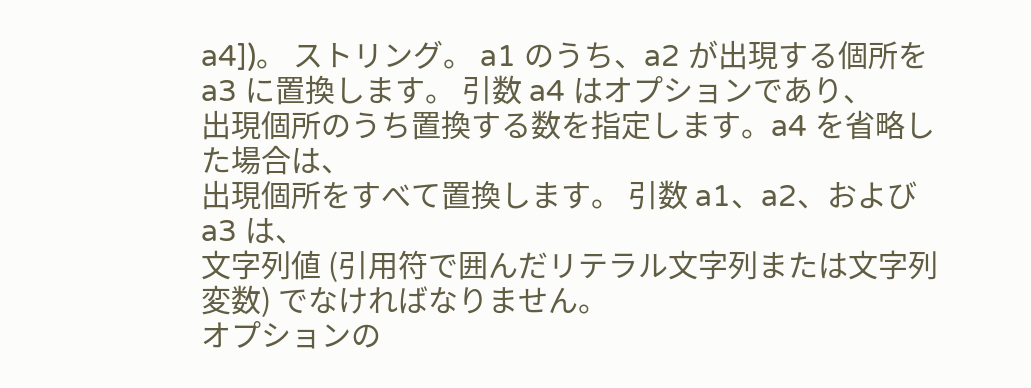a4])。 ストリング。 a1 のうち、a2 が出現する個所を a3 に置換します。 引数 a4 はオプションであり、
出現個所のうち置換する数を指定します。a4 を省略した場合は、
出現個所をすべて置換します。 引数 a1、a2、および a3 は、
文字列値 (引用符で囲んだリテラル文字列または文字列変数) でなければなりません。
オプションの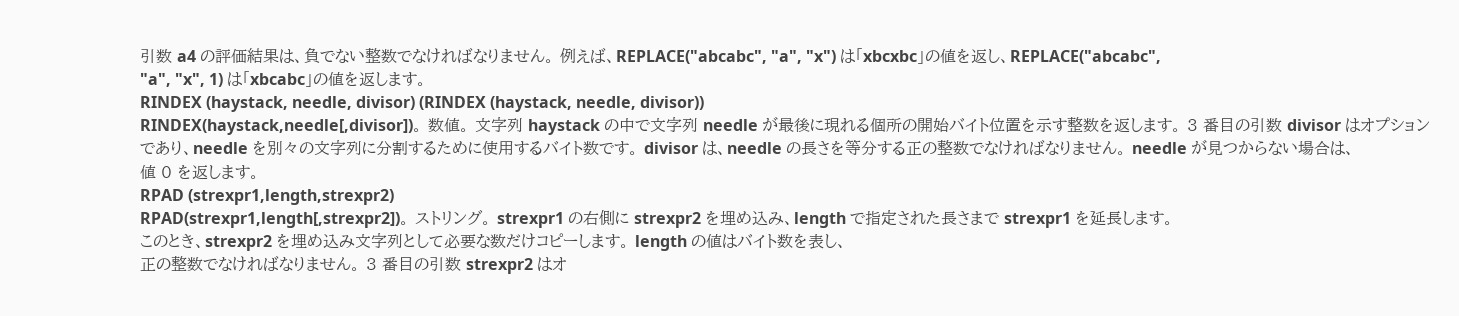引数 a4 の評価結果は、負でない整数でなければなりません。 例えば、REPLACE("abcabc", "a", "x") は「xbcxbc」の値を返し、REPLACE("abcabc",
"a", "x", 1) は「xbcabc」の値を返します。
RINDEX (haystack, needle, divisor) (RINDEX (haystack, needle, divisor))
RINDEX(haystack,needle[,divisor])。 数値。 文字列 haystack の中で文字列 needle が最後に現れる個所の開始バイト位置を示す整数を返します。 3 番目の引数 divisor はオプションであり、needle を別々の文字列に分割するために使用するバイト数です。 divisor は、needle の長さを等分する正の整数でなければなりません。 needle が見つからない場合は、
値 0 を返します。
RPAD (strexpr1,length,strexpr2)
RPAD(strexpr1,length[,strexpr2])。 ストリング。 strexpr1 の右側に strexpr2 を埋め込み、length で指定された長さまで strexpr1 を延長します。
このとき、strexpr2 を埋め込み文字列として必要な数だけコピーします。 length の値はバイト数を表し、
正の整数でなければなりません。 3 番目の引数 strexpr2 はオ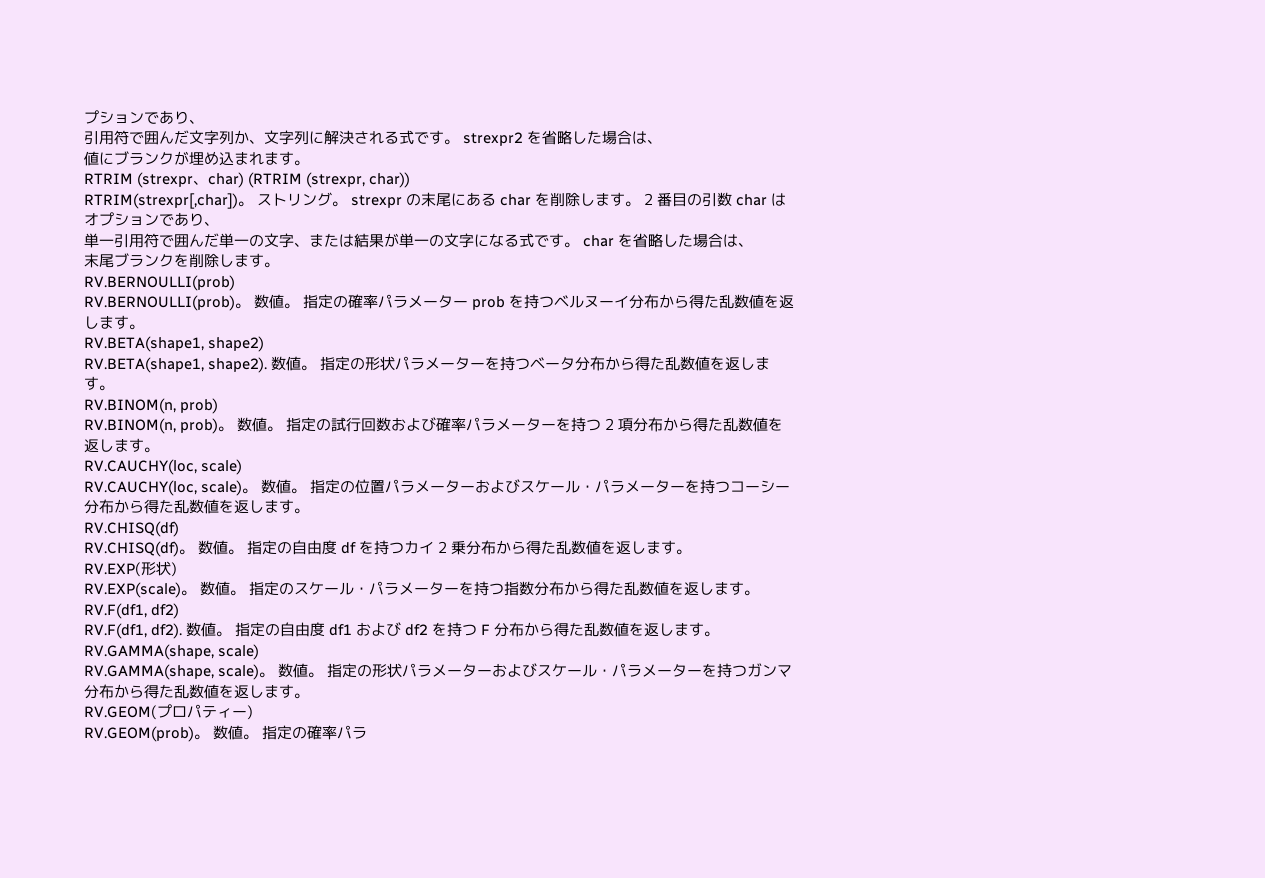プションであり、
引用符で囲んだ文字列か、文字列に解決される式です。 strexpr2 を省略した場合は、
値にブランクが埋め込まれます。
RTRIM (strexpr、char) (RTRIM (strexpr, char))
RTRIM(strexpr[,char])。 ストリング。 strexpr の末尾にある char を削除します。 2 番目の引数 char はオプションであり、
単一引用符で囲んだ単一の文字、または結果が単一の文字になる式です。 char を省略した場合は、
末尾ブランクを削除します。
RV.BERNOULLI(prob)
RV.BERNOULLI(prob)。 数値。 指定の確率パラメーター prob を持つベルヌーイ分布から得た乱数値を返します。
RV.BETA(shape1, shape2)
RV.BETA(shape1, shape2). 数値。 指定の形状パラメーターを持つベータ分布から得た乱数値を返します。
RV.BINOM(n, prob)
RV.BINOM(n, prob)。 数値。 指定の試行回数および確率パラメーターを持つ 2 項分布から得た乱数値を返します。
RV.CAUCHY(loc, scale)
RV.CAUCHY(loc, scale)。 数値。 指定の位置パラメーターおよびスケール・パラメーターを持つコーシー分布から得た乱数値を返します。
RV.CHISQ(df)
RV.CHISQ(df)。 数値。 指定の自由度 df を持つカイ 2 乗分布から得た乱数値を返します。
RV.EXP(形状)
RV.EXP(scale)。 数値。 指定のスケール・パラメーターを持つ指数分布から得た乱数値を返します。
RV.F(df1, df2)
RV.F(df1, df2). 数値。 指定の自由度 df1 および df2 を持つ F 分布から得た乱数値を返します。
RV.GAMMA(shape, scale)
RV.GAMMA(shape, scale)。 数値。 指定の形状パラメーターおよびスケール・パラメーターを持つガンマ分布から得た乱数値を返します。
RV.GEOM(プロパティー)
RV.GEOM(prob)。 数値。 指定の確率パラ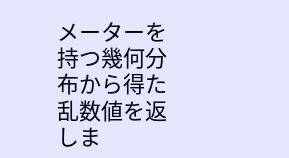メーターを持つ幾何分布から得た乱数値を返しま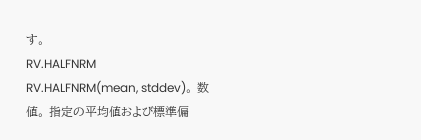す。
RV.HALFNRM
RV.HALFNRM(mean, stddev)。 数値。 指定の平均値および標準偏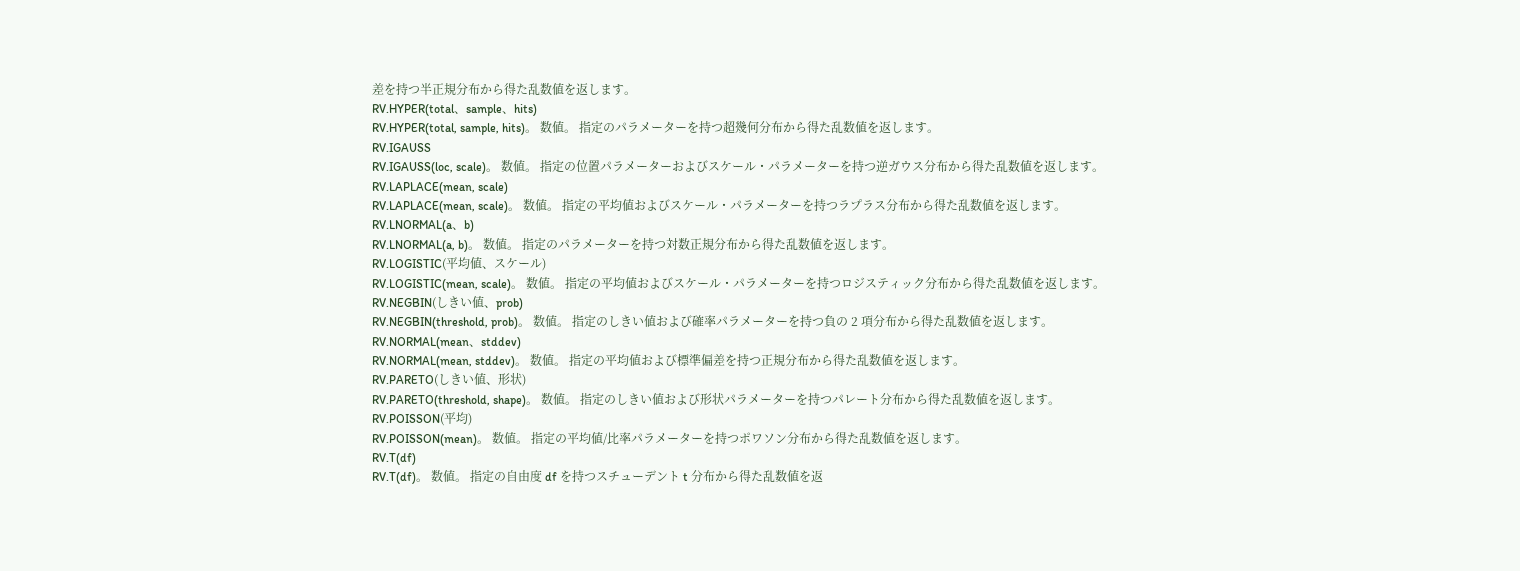差を持つ半正規分布から得た乱数値を返します。
RV.HYPER(total、sample、hits)
RV.HYPER(total, sample, hits)。 数値。 指定のパラメーターを持つ超幾何分布から得た乱数値を返します。
RV.IGAUSS
RV.IGAUSS(loc, scale)。 数値。 指定の位置パラメーターおよびスケール・パラメーターを持つ逆ガウス分布から得た乱数値を返します。
RV.LAPLACE(mean, scale)
RV.LAPLACE(mean, scale)。 数値。 指定の平均値およびスケール・パラメーターを持つラプラス分布から得た乱数値を返します。
RV.LNORMAL(a、b)
RV.LNORMAL(a, b)。 数値。 指定のパラメーターを持つ対数正規分布から得た乱数値を返します。
RV.LOGISTIC(平均値、スケール)
RV.LOGISTIC(mean, scale)。 数値。 指定の平均値およびスケール・パラメーターを持つロジスティック分布から得た乱数値を返します。
RV.NEGBIN(しきい値、prob)
RV.NEGBIN(threshold, prob)。 数値。 指定のしきい値および確率パラメーターを持つ負の 2 項分布から得た乱数値を返します。
RV.NORMAL(mean、stddev)
RV.NORMAL(mean, stddev)。 数値。 指定の平均値および標準偏差を持つ正規分布から得た乱数値を返します。
RV.PARETO(しきい値、形状)
RV.PARETO(threshold, shape)。 数値。 指定のしきい値および形状パラメーターを持つパレート分布から得た乱数値を返します。
RV.POISSON(平均)
RV.POISSON(mean)。 数値。 指定の平均値/比率パラメーターを持つポワソン分布から得た乱数値を返します。
RV.T(df)
RV.T(df)。 数値。 指定の自由度 df を持つスチューデント t 分布から得た乱数値を返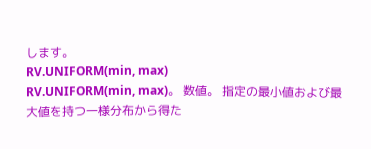します。
RV.UNIFORM(min, max)
RV.UNIFORM(min, max)。 数値。 指定の最小値および最大値を持つ一様分布から得た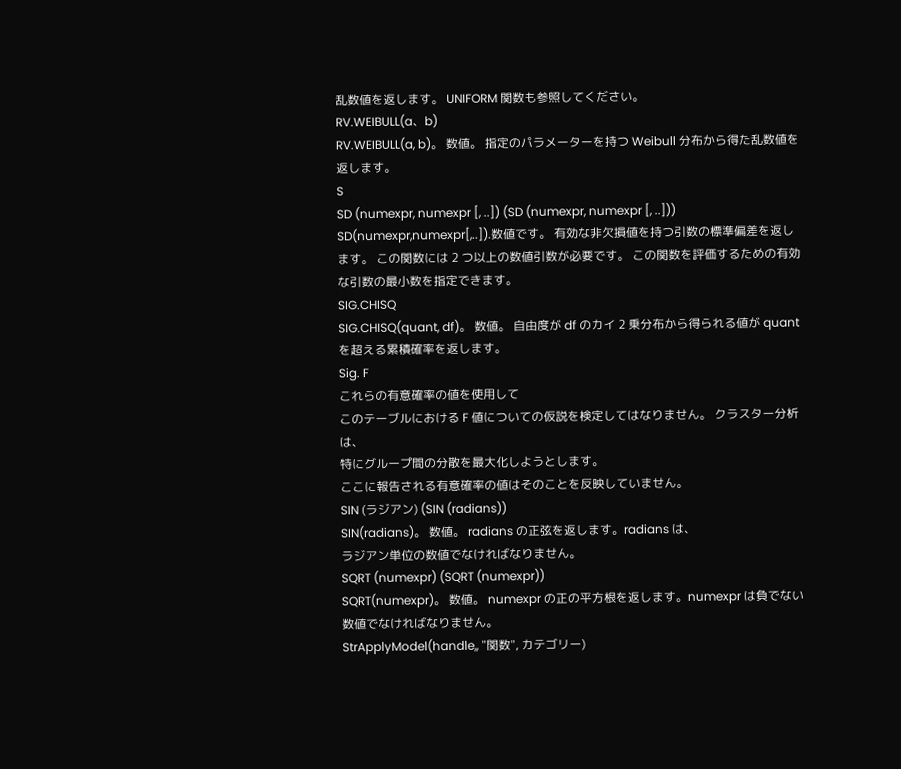乱数値を返します。 UNIFORM 関数も参照してください。
RV.WEIBULL(a、b)
RV.WEIBULL(a, b)。 数値。 指定のパラメーターを持つ Weibull 分布から得た乱数値を返します。
S
SD (numexpr, numexpr [, ..]) (SD (numexpr, numexpr [, ..]))
SD(numexpr,numexpr[,..]).数値です。 有効な非欠損値を持つ引数の標準偏差を返します。 この関数には 2 つ以上の数値引数が必要です。 この関数を評価するための有効な引数の最小数を指定できます。
SIG.CHISQ
SIG.CHISQ(quant, df)。 数値。 自由度が df のカイ 2 乗分布から得られる値が quant を超える累積確率を返します。
Sig. F
これらの有意確率の値を使用して
このテーブルにおける F 値についての仮説を検定してはなりません。 クラスター分析は、
特にグループ間の分散を最大化しようとします。
ここに報告される有意確率の値はそのことを反映していません。
SIN (ラジアン) (SIN (radians))
SIN(radians)。 数値。 radians の正弦を返します。radians は、
ラジアン単位の数値でなければなりません。
SQRT (numexpr) (SQRT (numexpr))
SQRT(numexpr)。 数値。 numexpr の正の平方根を返します。numexpr は負でない数値でなければなりません。
StrApplyModel(handle,, "関数", カテゴリー)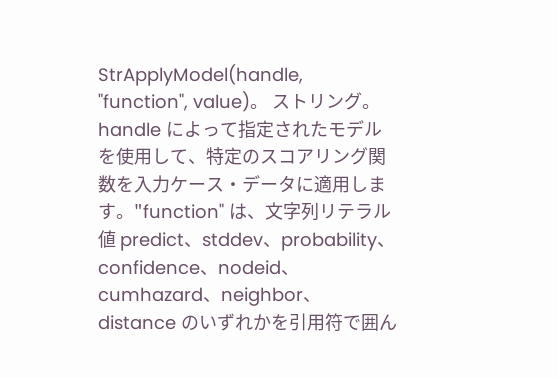StrApplyModel(handle, "function", value)。 ストリング。 handle によって指定されたモデルを使用して、特定のスコアリング関数を入力ケース・データに適用します。"function" は、文字列リテラル値 predict、stddev、probability、confidence、nodeid、cumhazard、neighbor、distance のいずれかを引用符で囲ん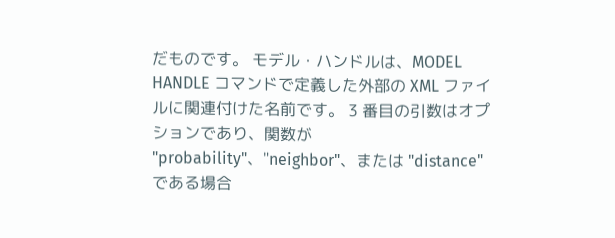だものです。 モデル・ハンドルは、MODEL HANDLE コマンドで定義した外部の XML ファイルに関連付けた名前です。 3 番目の引数はオプションであり、関数が "probability"、"neighbor"、または "distance" である場合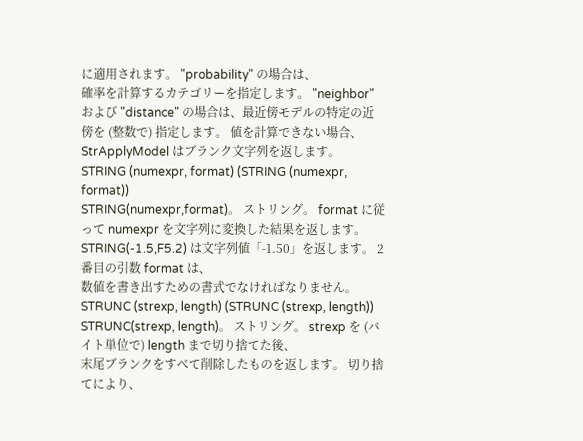に適用されます。 "probability" の場合は、
確率を計算するカテゴリーを指定します。 "neighbor" および "distance" の場合は、最近傍モデルの特定の近傍を (整数で) 指定します。 値を計算できない場合、StrApplyModel はブランク文字列を返します。
STRING (numexpr, format) (STRING (numexpr, format))
STRING(numexpr,format)。 ストリング。 format に従って numexpr を文字列に変換した結果を返します。 STRING(-1.5,F5.2) は文字列値「-1.50」を返します。 2 番目の引数 format は、
数値を書き出すための書式でなければなりません。
STRUNC (strexp, length) (STRUNC (strexp, length))
STRUNC(strexp, length)。 ストリング。 strexp を (バイト単位で) length まで切り捨てた後、
末尾ブランクをすべて削除したものを返します。 切り捨てにより、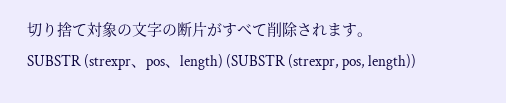切り捨て対象の文字の断片がすべて削除されます。
SUBSTR (strexpr、pos、length) (SUBSTR (strexpr, pos, length))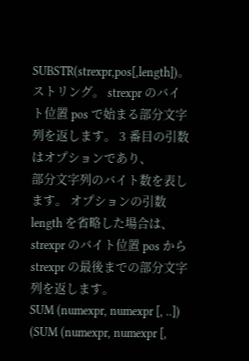SUBSTR(strexpr,pos[,length])。 ストリング。 strexpr のバイト位置 pos で始まる部分文字列を返します。 3 番目の引数はオプションであり、
部分文字列のバイト数を表します。 オプションの引数 length を省略した場合は、strexpr のバイト位置 pos から strexpr の最後までの部分文字列を返します。
SUM (numexpr, numexpr [, ..]) (SUM (numexpr, numexpr [,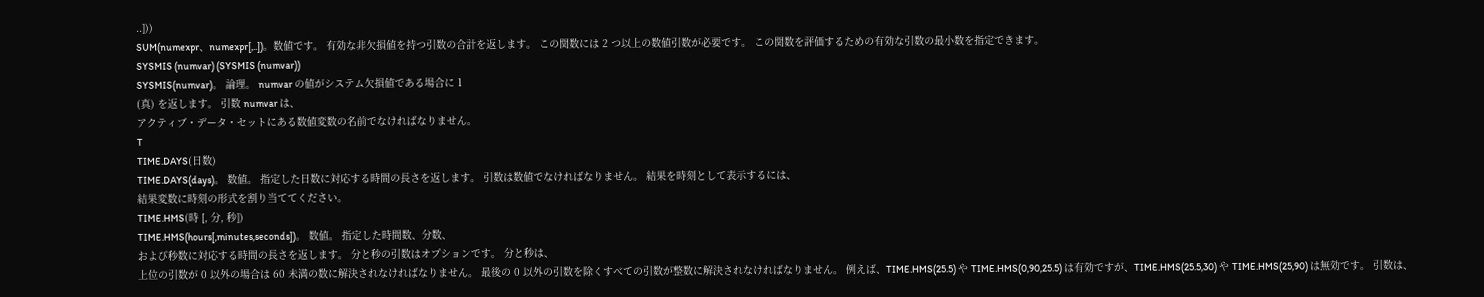..]))
SUM(numexpr、numexpr[,..])。数値です。 有効な非欠損値を持つ引数の合計を返します。 この関数には 2 つ以上の数値引数が必要です。 この関数を評価するための有効な引数の最小数を指定できます。
SYSMIS (numvar) (SYSMIS (numvar))
SYSMIS(numvar)。 論理。 numvar の値がシステム欠損値である場合に 1
(真) を返します。 引数 numvar は、
アクティブ・データ・セットにある数値変数の名前でなければなりません。
T
TIME.DAYS(日数)
TIME.DAYS(days)。 数値。 指定した日数に対応する時間の長さを返します。 引数は数値でなければなりません。 結果を時刻として表示するには、
結果変数に時刻の形式を割り当ててください。
TIME.HMS(時 [, 分, 秒])
TIME.HMS(hours[,minutes,seconds])。 数値。 指定した時間数、分数、
および秒数に対応する時間の長さを返します。 分と秒の引数はオプションです。 分と秒は、
上位の引数が 0 以外の場合は 60 未満の数に解決されなければなりません。 最後の 0 以外の引数を除くすべての引数が整数に解決されなければなりません。 例えば、TIME.HMS(25.5) や TIME.HMS(0,90,25.5) は有効ですが、TIME.HMS(25.5,30) や TIME.HMS(25,90) は無効です。 引数は、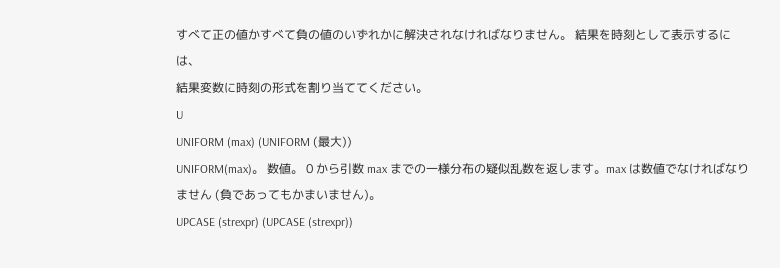すべて正の値かすべて負の値のいずれかに解決されなければなりません。 結果を時刻として表示するには、
結果変数に時刻の形式を割り当ててください。
U
UNIFORM (max) (UNIFORM (最大))
UNIFORM(max)。 数値。 0 から引数 max までの一様分布の疑似乱数を返します。max は数値でなければなりません (負であってもかまいません)。
UPCASE (strexpr) (UPCASE (strexpr))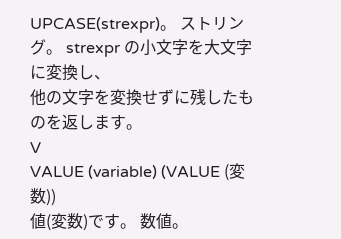UPCASE(strexpr)。 ストリング。 strexpr の小文字を大文字に変換し、
他の文字を変換せずに残したものを返します。
V
VALUE (variable) (VALUE (変数))
値(変数)です。 数値。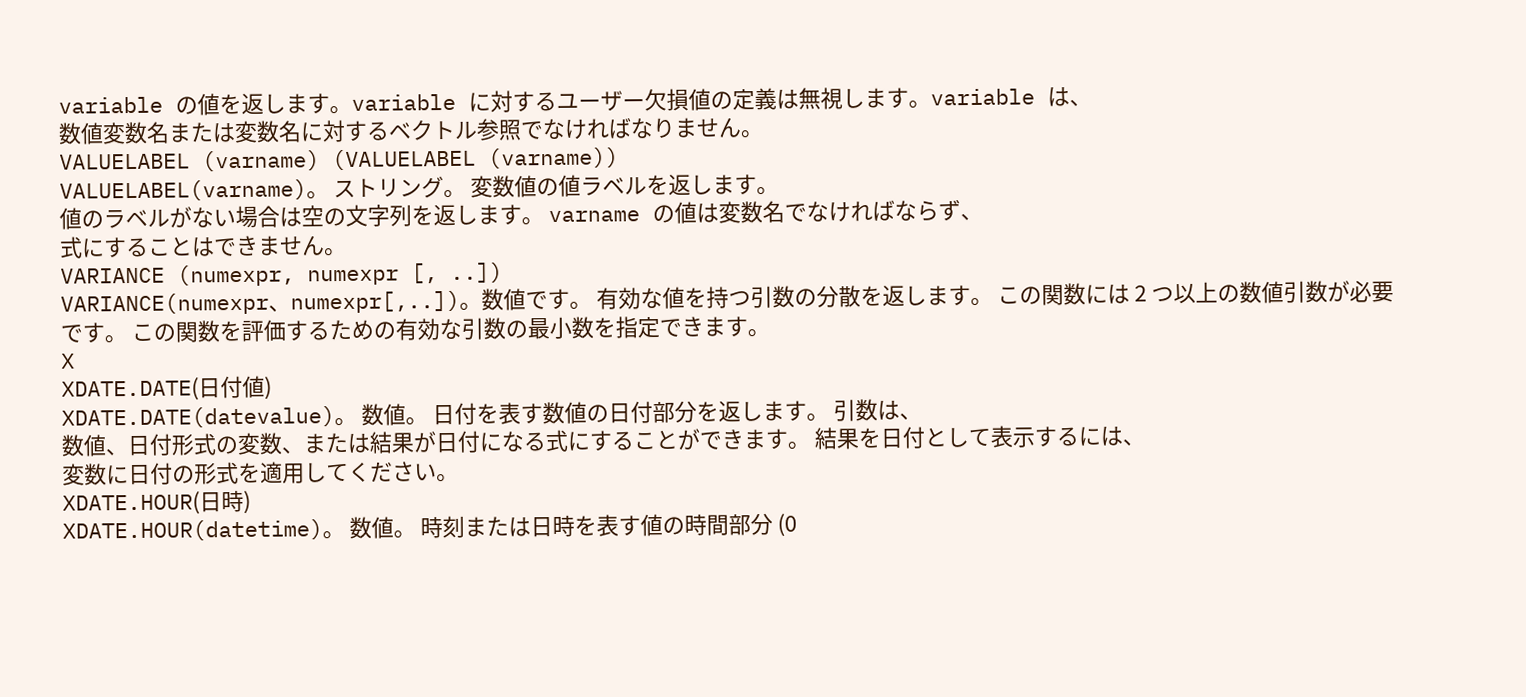variable の値を返します。variable に対するユーザー欠損値の定義は無視します。variable は、
数値変数名または変数名に対するベクトル参照でなければなりません。
VALUELABEL (varname) (VALUELABEL (varname))
VALUELABEL(varname)。 ストリング。 変数値の値ラベルを返します。
値のラベルがない場合は空の文字列を返します。 varname の値は変数名でなければならず、
式にすることはできません。
VARIANCE (numexpr, numexpr [, ..])
VARIANCE(numexpr、numexpr[,..])。数値です。 有効な値を持つ引数の分散を返します。 この関数には 2 つ以上の数値引数が必要です。 この関数を評価するための有効な引数の最小数を指定できます。
X
XDATE.DATE(日付値)
XDATE.DATE(datevalue)。 数値。 日付を表す数値の日付部分を返します。 引数は、
数値、日付形式の変数、または結果が日付になる式にすることができます。 結果を日付として表示するには、
変数に日付の形式を適用してください。
XDATE.HOUR(日時)
XDATE.HOUR(datetime)。 数値。 時刻または日時を表す値の時間部分 (0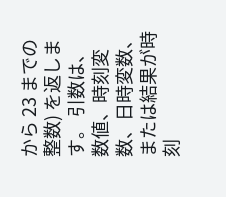から 23 までの整数) を返します。 引数は、
数値、時刻変数、日時変数、または結果が時刻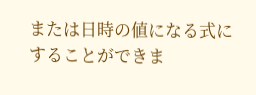または日時の値になる式にすることができま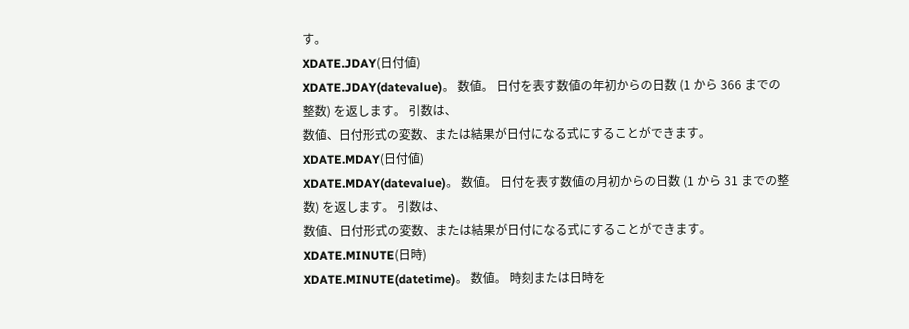す。
XDATE.JDAY(日付値)
XDATE.JDAY(datevalue)。 数値。 日付を表す数値の年初からの日数 (1 から 366 までの整数) を返します。 引数は、
数値、日付形式の変数、または結果が日付になる式にすることができます。
XDATE.MDAY(日付値)
XDATE.MDAY(datevalue)。 数値。 日付を表す数値の月初からの日数 (1 から 31 までの整数) を返します。 引数は、
数値、日付形式の変数、または結果が日付になる式にすることができます。
XDATE.MINUTE(日時)
XDATE.MINUTE(datetime)。 数値。 時刻または日時を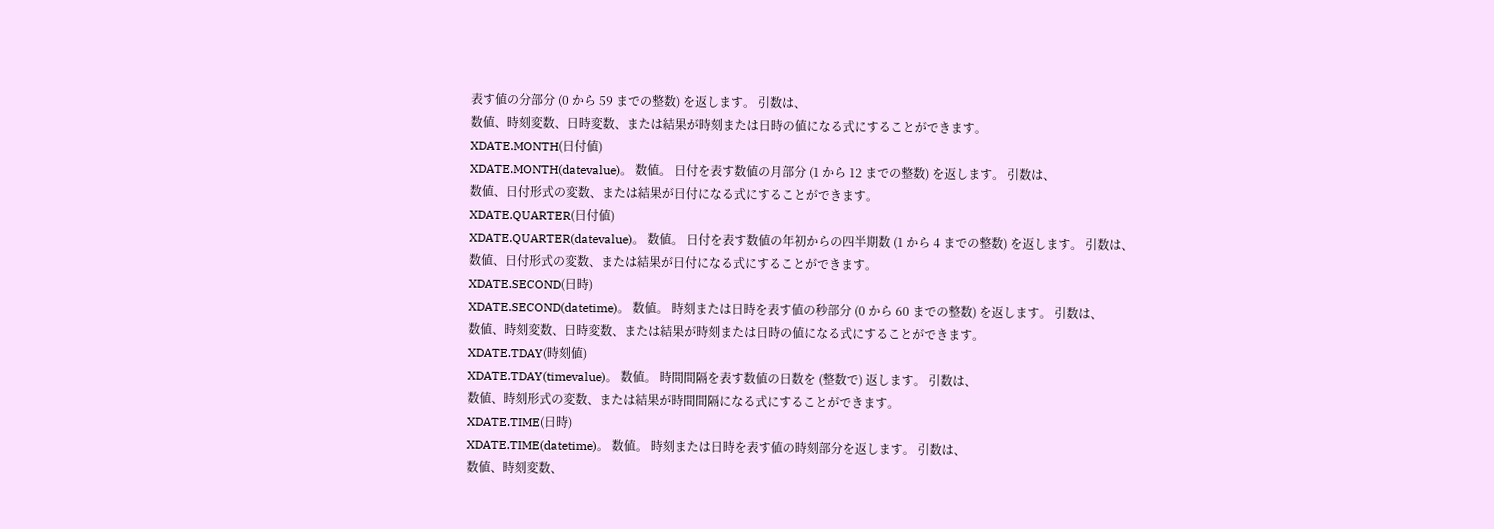表す値の分部分 (0 から 59 までの整数) を返します。 引数は、
数値、時刻変数、日時変数、または結果が時刻または日時の値になる式にすることができます。
XDATE.MONTH(日付値)
XDATE.MONTH(datevalue)。 数値。 日付を表す数値の月部分 (1 から 12 までの整数) を返します。 引数は、
数値、日付形式の変数、または結果が日付になる式にすることができます。
XDATE.QUARTER(日付値)
XDATE.QUARTER(datevalue)。 数値。 日付を表す数値の年初からの四半期数 (1 から 4 までの整数) を返します。 引数は、
数値、日付形式の変数、または結果が日付になる式にすることができます。
XDATE.SECOND(日時)
XDATE.SECOND(datetime)。 数値。 時刻または日時を表す値の秒部分 (0 から 60 までの整数) を返します。 引数は、
数値、時刻変数、日時変数、または結果が時刻または日時の値になる式にすることができます。
XDATE.TDAY(時刻値)
XDATE.TDAY(timevalue)。 数値。 時間間隔を表す数値の日数を (整数で) 返します。 引数は、
数値、時刻形式の変数、または結果が時間間隔になる式にすることができます。
XDATE.TIME(日時)
XDATE.TIME(datetime)。 数値。 時刻または日時を表す値の時刻部分を返します。 引数は、
数値、時刻変数、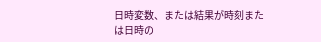日時変数、または結果が時刻または日時の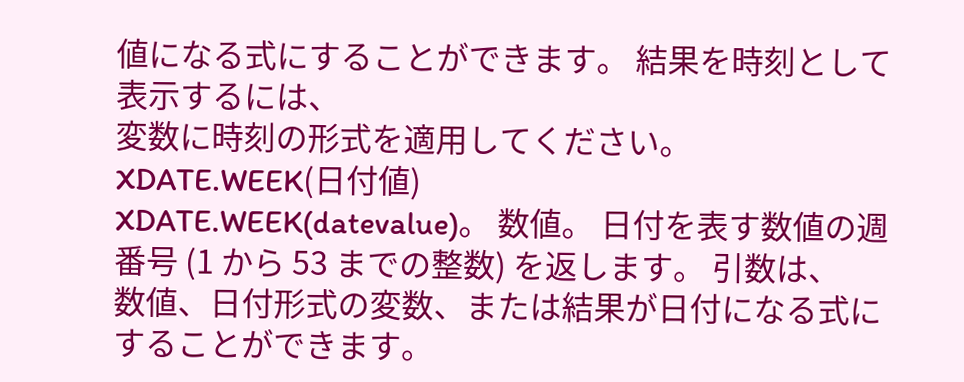値になる式にすることができます。 結果を時刻として表示するには、
変数に時刻の形式を適用してください。
XDATE.WEEK(日付値)
XDATE.WEEK(datevalue)。 数値。 日付を表す数値の週番号 (1 から 53 までの整数) を返します。 引数は、
数値、日付形式の変数、または結果が日付になる式にすることができます。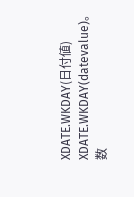XDATE.WKDAY(日付値)
XDATE.WKDAY(datevalue)。 数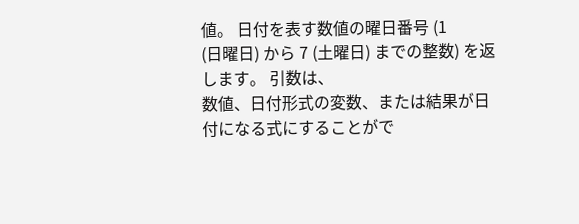値。 日付を表す数値の曜日番号 (1
(日曜日) から 7 (土曜日) までの整数) を返します。 引数は、
数値、日付形式の変数、または結果が日付になる式にすることがで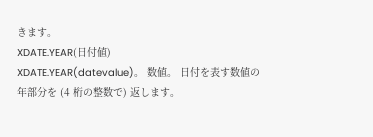きます。
XDATE.YEAR(日付値)
XDATE.YEAR(datevalue)。 数値。 日付を表す数値の年部分を (4 桁の整数で) 返します。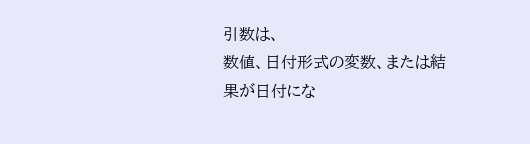引数は、
数値、日付形式の変数、または結果が日付にな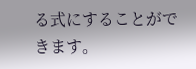る式にすることができます。